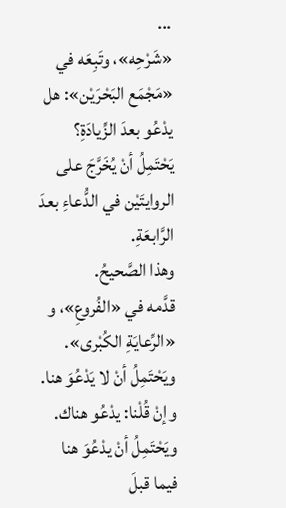...
«شَرْحِه»، وتَبِعَه في «مَجْمَع البَحْرَيْن»: هل يدْعُو بعدَ الزِّيادَةِ؟ يَحْتَمِلُ أنْ يُخَرَّجَ على الروايتَيْن في الدُّعاءِ بعدَ الرَّابعَةِ.
وهذا الصَّحيحُ.
قدَّمه في «الفُروعِ»، و «الرِّعايَةِ الكُبْرى».
ويَحْتَمِلُ أنْ لا يَدْعُوَ هنا.
وإنْ قُلْنا: يدْعُو هناك.
ويَحْتَمِلُ أنْ يدْعُوَ هنا فيما قبلَ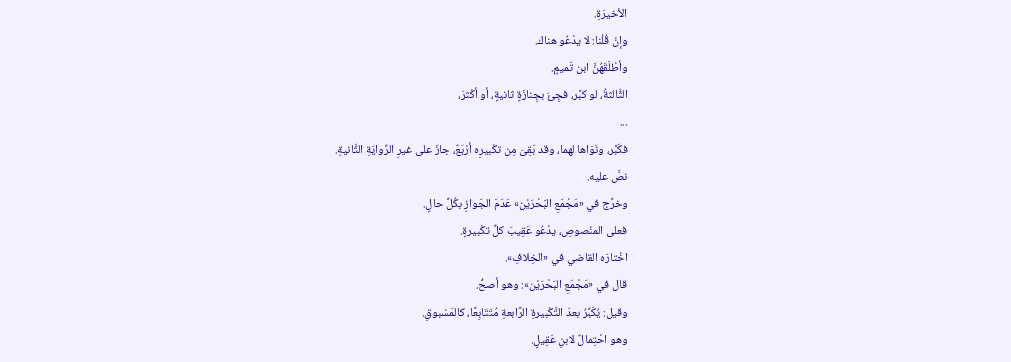الأخيرَةِ.
وإنْ قُلْنا: لا يدْعُو هناك.
وأطْلَقَهُنَّ ابن تَميمٍ.
الثَّالثةُ، لو كبَّر، فجِئَ بجِنازَةٍ ثانيةٍ، أو أكْثرَ،
...
فكَبَّر، ونَوَاها لهما، وقد بَقِىَ مِن تكْبيرِه أرْبَعٌ، جازَ على غيرِ الرِّوايَةِ الثَّانيةِ.
نصَّ عليه.
وخرَّج في «مَجْمَعِ البَحْرَيْن» عَدَمَ الجَوازِ بكُلِّ حالٍ.
فعلى المنْصوصِ، يدْعُو عَقِيبَ كلِّ تكْبيرةٍ.
اخْتارَه القاضي في «الخِلافِ».
قال في «مَجْمَعِ البَحْرَيْن»: وهو أصحُّ.
وقيل: يُكَبِّرُ بعدَ التَّكْبيرةِ الرَّابعةِ مُتَتَابِعًا، كالمَسْبوقِ.
وهو احْتِمالٌ لابنِ عَقِيلٍ.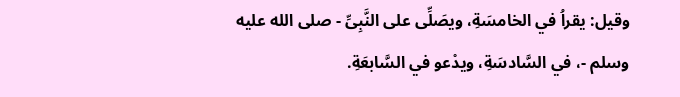وقيل: يقراُ في الخامسَةِ، ويصَلِّى على النَّبِىِّ - صلى الله عليه وسلم -، في السَّادسَةِ، ويدْعو في السَّابعَةِ.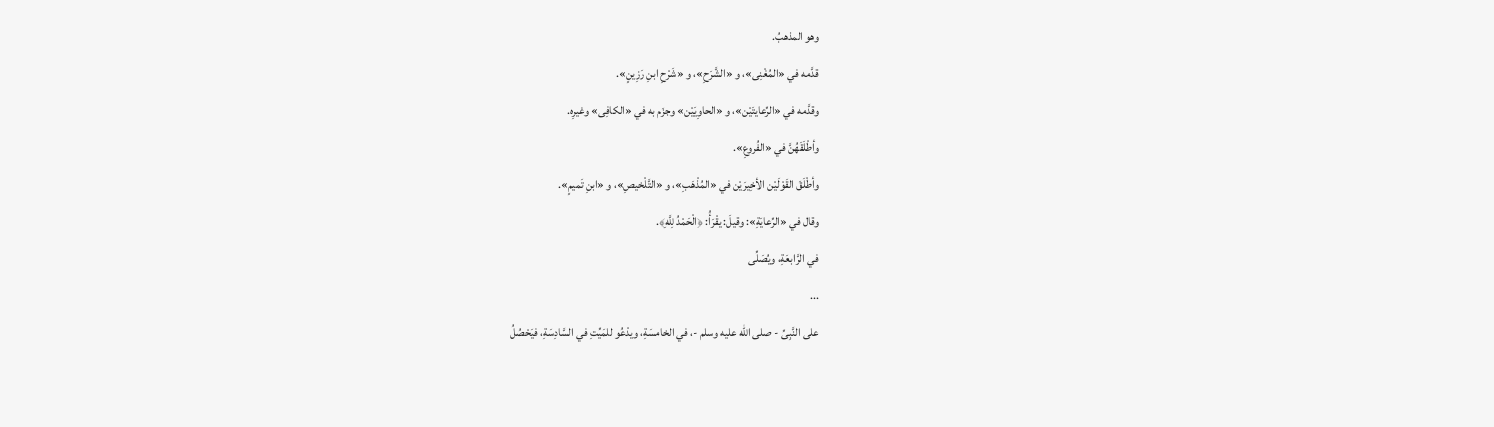وهو المذهبُ.
قدَّمه في «المُغْنِى»، و «الشَّرَحِ»، و «شَرْحِ ابنِ رَزِينٍ».
وقدَّمه في «الرِّعايتَيْن»، و «الحاوِيَيْن» وجزَم به في «الكافِى» وغيرِه.
وأطْلَقَهُنَّ في «الفُروعِ».
وأطْلَقَ القَوْلَيْن الأخِيرَيْن في «المُذْهَبِ»، و «التَّلْخيصِ»، و «ابنِ تَميمٍ».
وقال في «الرِّعايَةِ»: وقيلَ: يقْرَأُ: ﴿الْحَمْدُ لِلَّهِ﴾.
في الرَّابعَةِ، ويُصَلِّى
...
على النَّبِىِّ - صلى الله عليه وسلم -، في الخامسَةِ، ويدْعُو للمَيِّتِ في السَّادِسَةِ، فيَحْصُلُ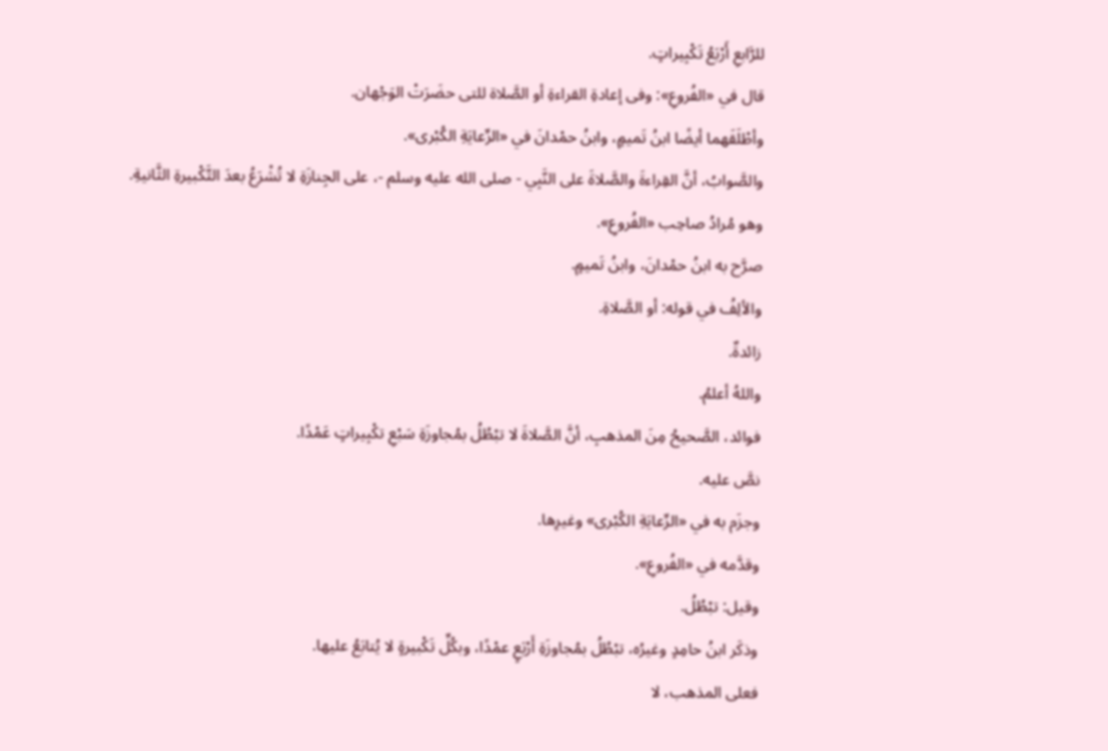للرَّابعِ أَرْبَعُ تَكْبِيراتٍ.
قال في «الفُروعِ»: وفى إعادةِ القراءةِ أو الصَّلاة للتى حضَرَتْ الوَجْهان.
وأطْلَقَهما أيضًا ابنُ تَميمٍ، وابنُ حمْدانَ في «الرِّعايَةِ الكُبْرى».
والصَّوابُ، أنَّ القِراءةَ والصَّلاةَ على النَّبِي - صلى الله عليه وسلم -، على الجِنازَةِ لا تُشْرَعُ بعدَ التَّكْبيرةِ الثَّانيةِ.
وهو مُرادُ صاحِب «الفُروعِ».
صرَّح به ابنُ حمْدانَ، وابنُ تَميمٍ.
والألِفُ في قوله: أو الصَّلاةِ.
زائدةٌ.
واللهُ أعلمُ.
فوائد، الصَّحيحُ مِنَ المذهبِ، أنَّ الصَّلاةَ لا تبْطُلُ بمُجاوزَةِ سَبْعِ تكْبِيراتٍ عَمْدًا.
نصَّ عليه.
وجزَم به في «الرِّعايَةِ الكُبْرى» وغيرِها.
وقدَّمه في «الفُروعِ».
وقيل: تبْطُلُ.
وذكَر ابنُ حامِدٍ وغيرُه، تبْطُلُ بمُجاوزَةِ أَرْبَعٍ عمْدًا، وبكُلِّ تَكْبيرةٍ لا يُتابَعُ عليها.
فعلى المذهب، لا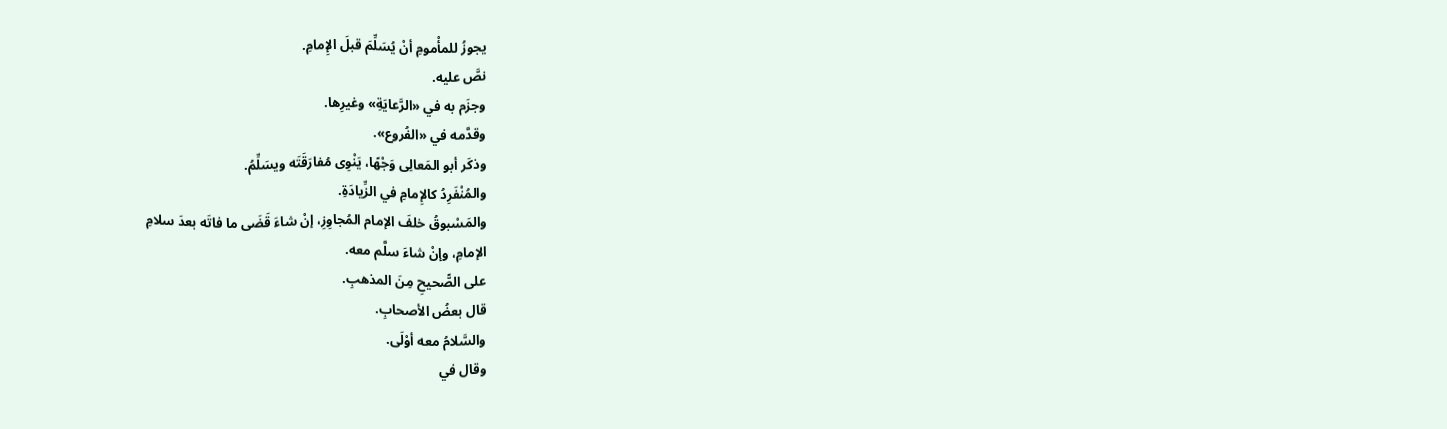يجوزُ للمأْمومِ أنْ يُسَلِّمَ قبلَ الإِمامِ.
نصَّ عليه.
وجزَم به في «الرَّعايَةِ» وغيرِها.
وقدَّمه في «الفُروع».
وذكَر أبو المَعالِى وَجْهًا، يَنْوِى مُفارَقَتَه ويسَلِّمُ.
والمُنْفَرِدُ كالإِمامِ في الزِّيادَةِ.
والمَسْبوقُ خلفَ الإمام المُجاوِزِ، إنْ شاءَ قَضَى ما فاتَه بعدَ سلامِ
الإمامِ، وإنْ شاءَ سلَّم معه.
على الصًّحيحِ مِنَ المذهبِ.
قال بعضُ الأصحابِ.
والسَّلامُ معه أوْلَى.
وقال في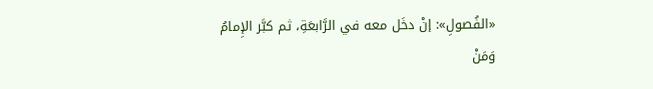«الفُصولِ»: إنْ دخَل معه في الرَّابعَةِ، ثم كبَّر الإِمامُ
وَمَنْ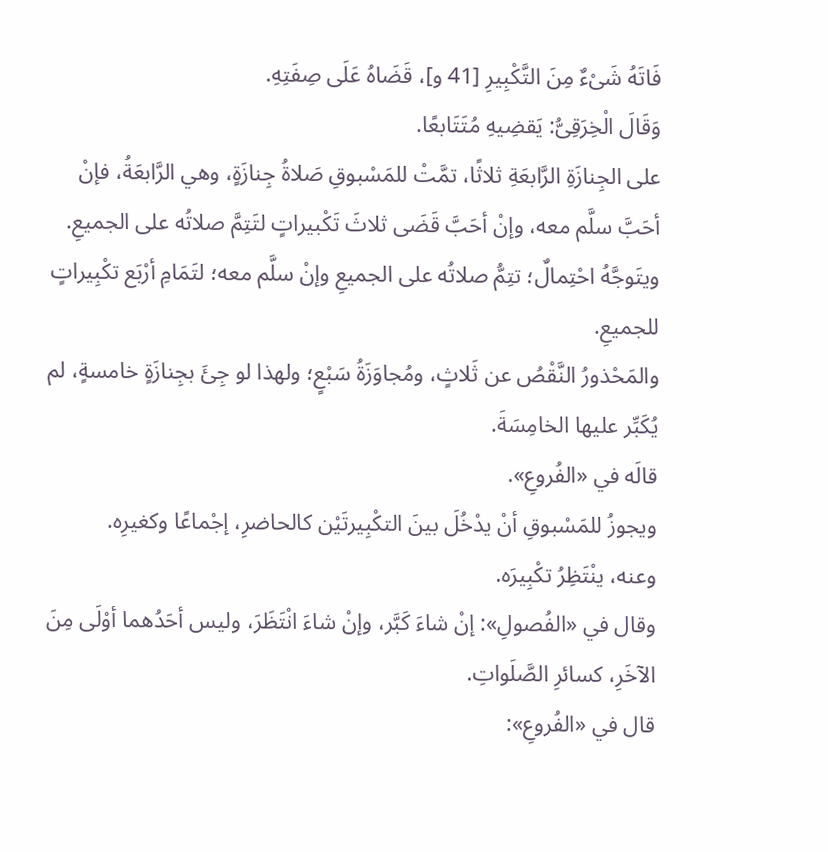فَاتَهُ شَىْءٌ مِنَ التَّكْبِيرِ [41 و]، قَضَاهُ عَلَى صِفَتِهِ.
وَقَالَ الْخِرَقِىُّ: يَقضِيهِ مُتَتَابعًا.
على الجِنازَةِ الرَّابعَةِ ثلاثًا، تمَّتْ للمَسْبوقِ صَلاةُ جِنازَةٍ، وهي الرَّابعَةُ، فإنْ أحَبَّ سلَّم معه، وإنْ أحَبَّ قَضَى ثلاثَ تَكْبيراتٍ لتَتِمَّ صلاتُه على الجميعِ.
ويتَوجَّهُ احْتِمالٌ؛ تتِمُّ صلاتُه على الجميعِ وإنْ سلَّم معه؛ لتَمَامِ أرْبَع تكْبِيراتٍ للجميعِ.
والمَحْذورُ النَّقْصُ عن ثَلاثٍ، ومُجاوَزَةُ سَبْعٍ؛ ولهذا لو جِئَ بجِنازَةٍ خامسةٍ، لم يُكَبِّر عليها الخامِسَةَ.
قالَه في «الفُروعِ».
ويجوزُ للمَسْبوقِ أنْ يدْخُلَ بينَ التكْبِيرتَيْن كالحاضرِ، إجْماعًا وكغيرِه.
وعنه، ينْتَظِرُ تكْبِيرَه.
وقال في «الفُصولِ»: إنْ شاءَ كَبَّر، وإنْ شاءَ انْتَظَرَ، وليس أحَدُهما أوْلَى مِنَ الآخَرِ، كسائرِ الصَّلَواتِ.
قال في «الفُروعِ»: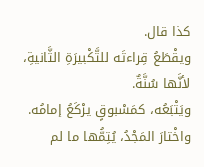كذا قال.
ويقْطَعُ قِراءتَه للتَّكْبيرَةِ الثَّانيةِ، لأنَّها سُنَّةٌ.
ويَتْبَعُه، كمَسْبوقٍ يرْكَعُ إمامُه.
واخْتارَ المَجْدُ، يُتِمُّها ما لم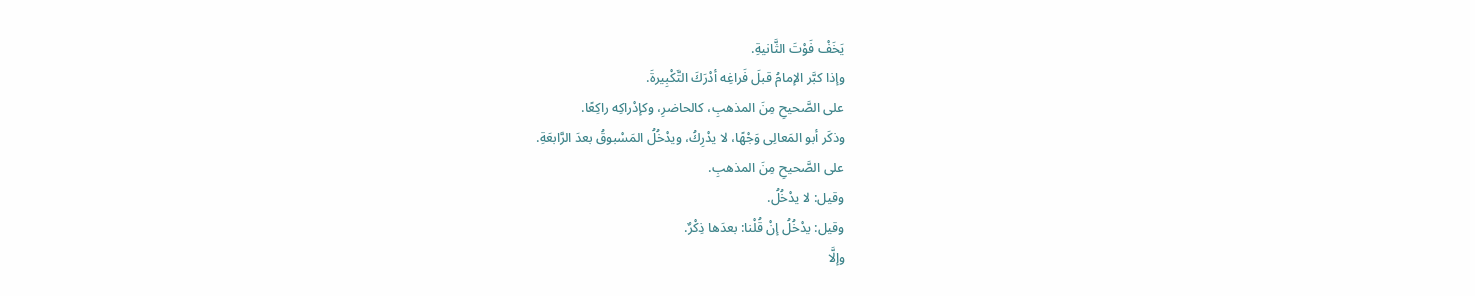يَخَفْ فَوْتَ الثَّانيةِ.
وإذا كبَّر الإمامُ قبلَ فَراغِه أدْرَكَ التَّكْبِيرةَ.
على الصَّحيحِ مِنَ المذهبِ، كالحاضرِ، وكإدْراكِه راكِعًا.
وذكَر أبو المَعالِى وَجْهًا، لا يدْرِكُ، ويدْخُلُ المَسْبوقُ بعدَ الرَّابعَةِ.
على الصَّحيحِ مِنَ المذهبِ.
وقيل: لا يدْخُلُ.
وقيل: يدْخُلُ إنْ قُلْنا: بعدَها ذِكْرٌ.
وإلَّا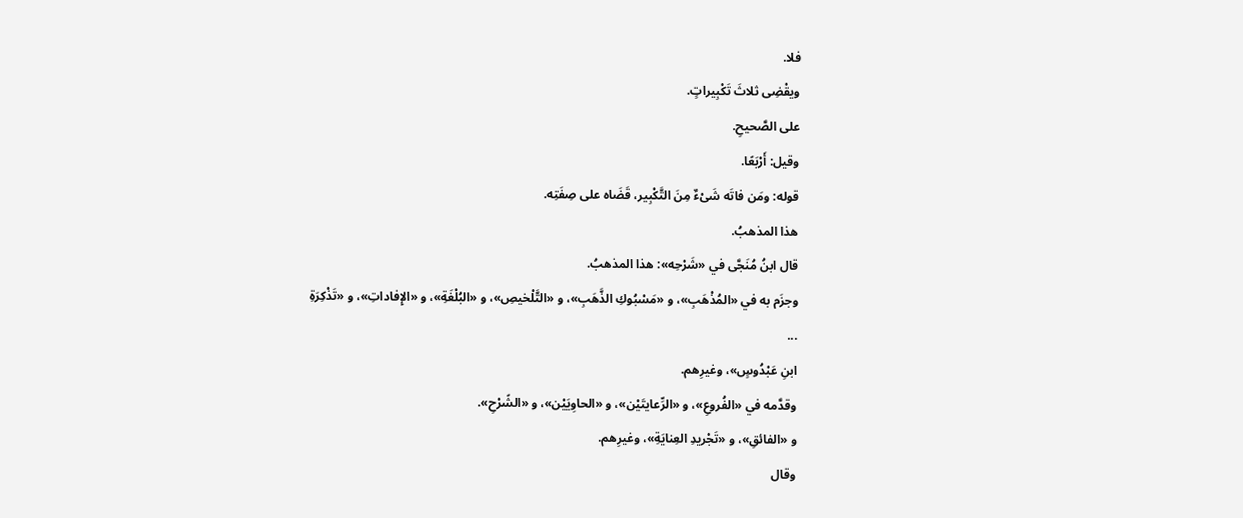فلا.
ويقْضِى ثلاثَ تَكْبِيراتٍ.
على الصَّحيحِ.
وقيل: أَرْبَعًا.
قوله: ومَن فاتَه شَىْءٌ مِنَ التَّكْبِير، قَضَاه على صِفَتِه.
هذا المذهبُ.
قال ابنُ مُنَجَّى في «شَرْحِه»: هذا المذهبُ.
وجزَم به في «المُذْهَبِ»، و «مَسْبُوكِ الذَّهَبِ»، و «التَّلْخيصِ»، و «البُلْغَةِ»، و «الإِفاداتِ»، و «تَذْكِرَةِ
...
ابنِ عَبْدُوسٍ»، وغيرِهم.
وقدَّمه في «الفُروعِ»، و «الرِّعايتَيْن»، و «الحاوِيَيْن»، و «الشًرْحِ».
و «الفائقِ»، و «تَجْريدِ العِنايَةِ»، وغيرِهم.
وقال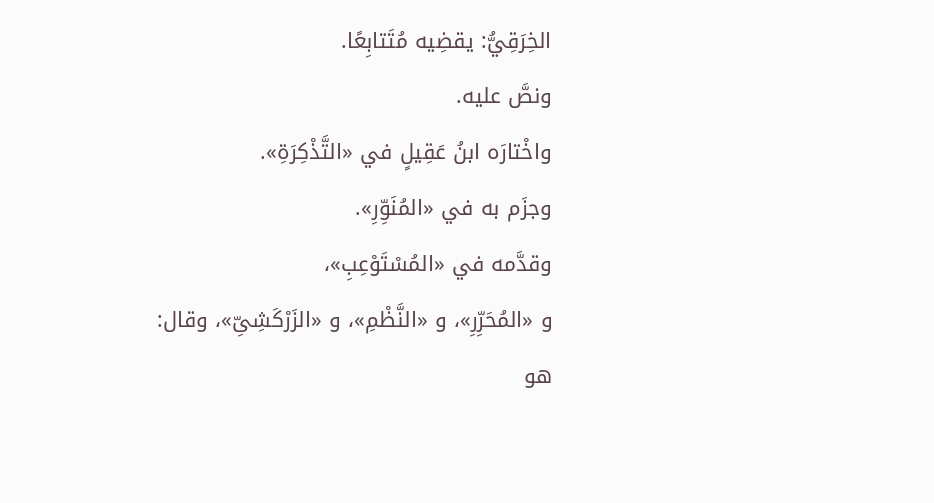الخِرَقِيُّ: يقضِيه مُتَتابِعًا.
ونصَّ عليه.
واخْتارَه ابنُ عَقِيلٍ في «التَّذْكِرَةِ».
وجزَم به في «المُنَوِّرِ».
وقدَّمه في «المُسْتَوْعِبِ»،
و «المُحَرِّرِ»، و «النَّظْمِ»، و «الزَرْكَشِىِّ»، وقال: هو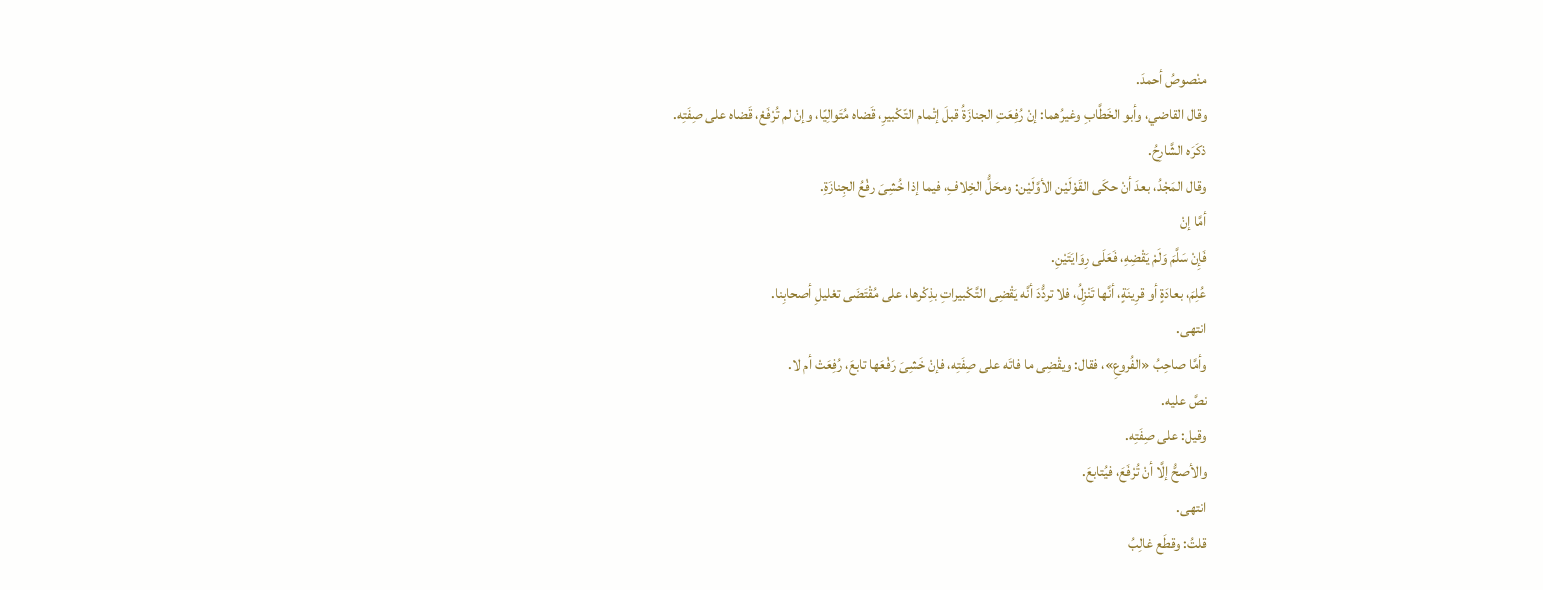منْصوصُ أحمدَ.
وقال القاضي، وأبو الخَطَّابِ وغيرُهما: إنْ رُفِعَتِ الجنازَةُ قبلَ إتْمام التّكْبيرِ، قَضاه مُتَوالِيًا، وإنْ لم تُرْفَعْ، قَضاه على صِفَتِه.
ذكَرَه الشَّارِحُ.
وقال المَجْدُ، بعدَ أنْ حكَى القَوْلَيْن الأوَّلَيْن: ومحَلُّ الخِلافِ، فيما إذا خُشِىَ رفْعُ الجِنازَةِ.
أمَّا إنْ
فَإِنْ سَلَّمَ وَلَمْ يَقْضِهِ، فَعَلَى رِوَايَتَيْنِ.
عُلِمَ، بعادَةٍ أو قرِينَةٍ، أنَّها تَنْزِلُ، فلا تردُّدَ أنَّه يَقْضِى التَّكْبيراتِ بذِكْرها، على مُقْتَضَى تعْليلِ أصحابِنا.
انتهى.
وأمَّا صاحِبُ «الفُروعِ»، فقال: ويقْضِى ما فاتَه على صِفَتِه، فإنْ خَشِىَ رَفْعَها تابعَ، رُفِعَتْ أم لا.
نصَّ عليه.
وقيل: على صِفَتِه.
والأصحُّ إلَّا أنْ تُرْفَعَ، فيُتابعَ.
انتهى.
قلتُ: وقطَع غالِبُ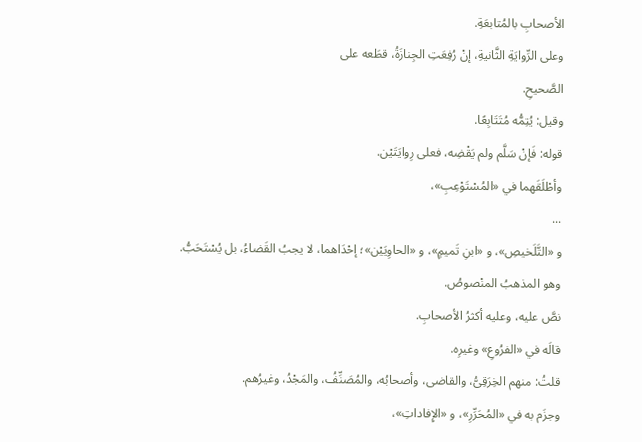الأصحابِ بالمُتابعَةِ.
وعلى الرِّوايَةِ الثَّانيةِ، إنْ رُفِعَتِ الجِنازَةُ، قطَعه على
الصَّحيحِ.
وقيل: يُتِمُّه مُتَتَابِعًا.
قوله: فَإنْ سَلَّم ولم يَقْضِه، فعلى رِوايَتَيْن.
وأطْلَقَهما في «المُسْتَوْعِبِ»،
...
و «التَّلَخيصِ»، و «ابنِ تَميمٍ»، و «الحاوِيَيْن»؛ إحْدَاهما، لا يجبُ القَضاءُ، بل يُسْتَحَبُّ.
وهو المذهبُ المنْصوصُ.
نصَّ عليه، وعليه أكثرُ الأصحابِ.
قالَه في «الفرُوعِ» وغيرِه.
قلتُ: منهم الخِرَقِىُّ، والقاضى، وأصحابُه، والمُصَنِّفُ، والمَجْدُ، وغيرُهم.
وجزَم به في «المُحَرِّرِ»، و «الإِفاداتِ»،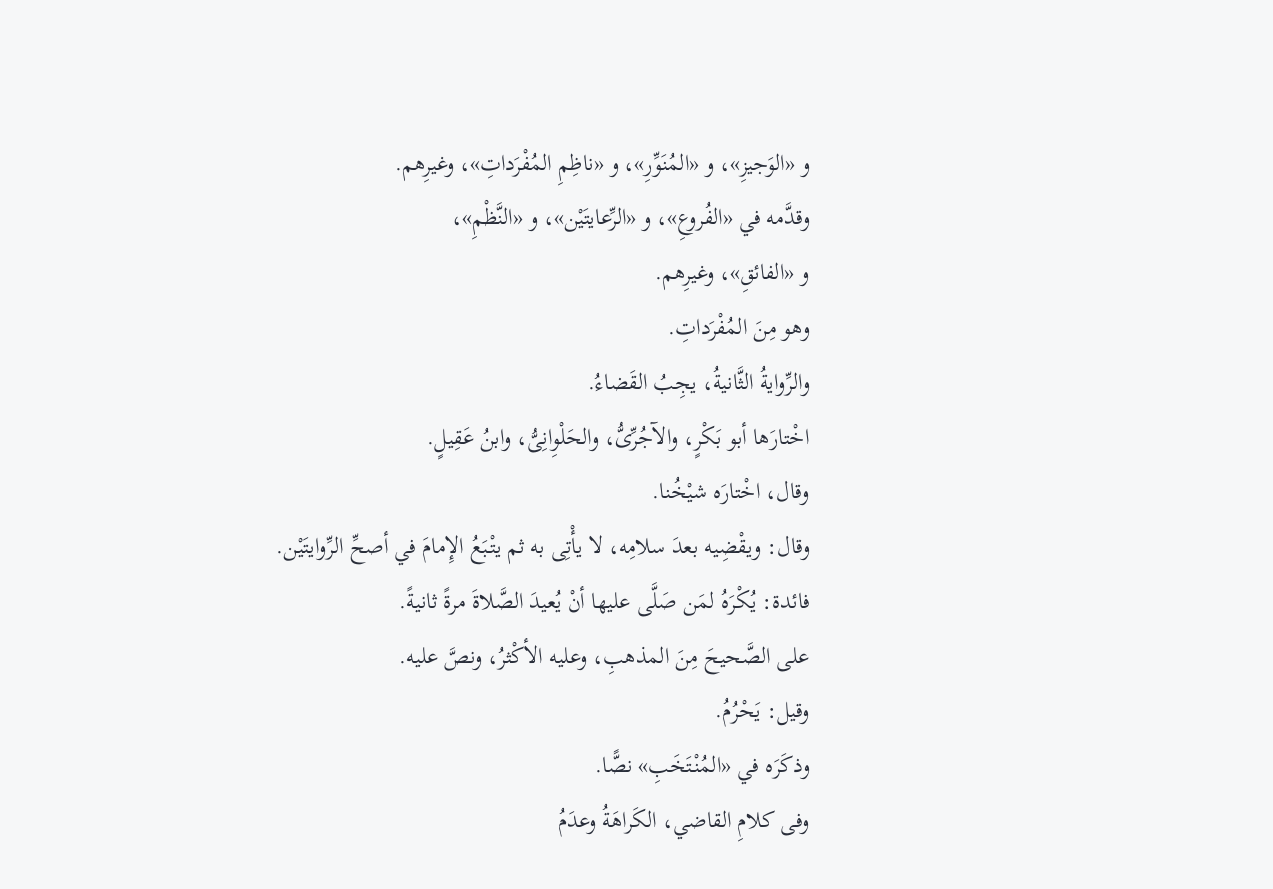و «الوَجيزِ»، و «المُنَوِّرِ»، و «ناظِمِ المُفْرَداتِ»، وغيرِهم.
وقدَّمه في «الفُروعِ»، و «الرِّعايتَيْن»، و «النَّظْمِ»،
و «الفائقِ»، وغيرِهم.
وهو مِنَ المُفْرَداتِ.
والرِّوايةُ الثَّانيةُ، يجِبُ القَضاءُ.
اخْتارَها أبو بَكْرٍ، والآجُرِّىُّ، والحَلْوِانِىُّ، وابنُ عَقِيلٍ.
وقال، اخْتارَه شيْخُنا.
وقال: ويقْضِيه بعدَ سلامِه، لا يأْتِى به ثم يتْبَعُ الإِمامَ في أصحِّ الرِّوايتَيْن.
فائدة: يُكْرَهُ لمَن صَلَّى عليها أنْ يُعيدَ الصَّلاةَ مرةً ثانيةً.
على الصَّحيحَ مِنَ المذهبِ، وعليه الأكْثرُ، ونصَّ عليه.
وقيل: يَحْرُمُ.
وذكَرَه في «المُنْتَخَبِ» نصًّا.
وفى كلامِ القاضي، الكَراهَةُ وعدَمُ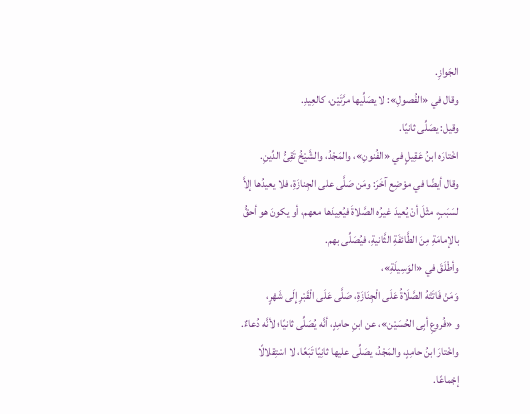الجَوازِ.
وقال في «الفُصولِ»: لا يصَلِّيها مرَّتَيْن، كالعِيدِ.
وقيل: يصَلِّى ثانيًا.
اخْتارَه ابنُ عَقِيلٍ في «الفُنونِ»، والمَجْدُ، والشَّيْخُ تَقِىُّ الدِّينِ.
وقال أيضًا في موْضِع آخَرَ: ومَن صَلَّى على الجِنازَةِ، فلا يعيدُها إلاَّ لسَبَبٍ، مثْلَ أنْ يُعيدَ غيرُه الصَّلاةَ فيُعِيدَها معهم، أو يكونَ هو أحقُّ بالإمامَةِ مِنَ الطَّائفَةِ الثَّانيةِ، فيُصَلِّى بهم.
وأطْلَقَ في «الوَسِيلَةِ»،
وَمَنْ فَاتَتْهُ الصَّلَاةُ عَلَى الْجِنَازَةِ، صَلَّى عَلَى الْقَبْرِ إِلَى شَهْرٍ،
و «فُروعِ أبِى الحُسَيْن»، عن ابنِ حامِدٍ، أنَّه يُصَلِّى ثانيًا؛ لأنَّه دُعاءٌ.
واخْتارَ ابنُ حامِدٍ، والمَجْدُ، يصَلِّى عليها ثانِيًا تَبَعًا، لا اسْتِقلالًا إجْماعًا.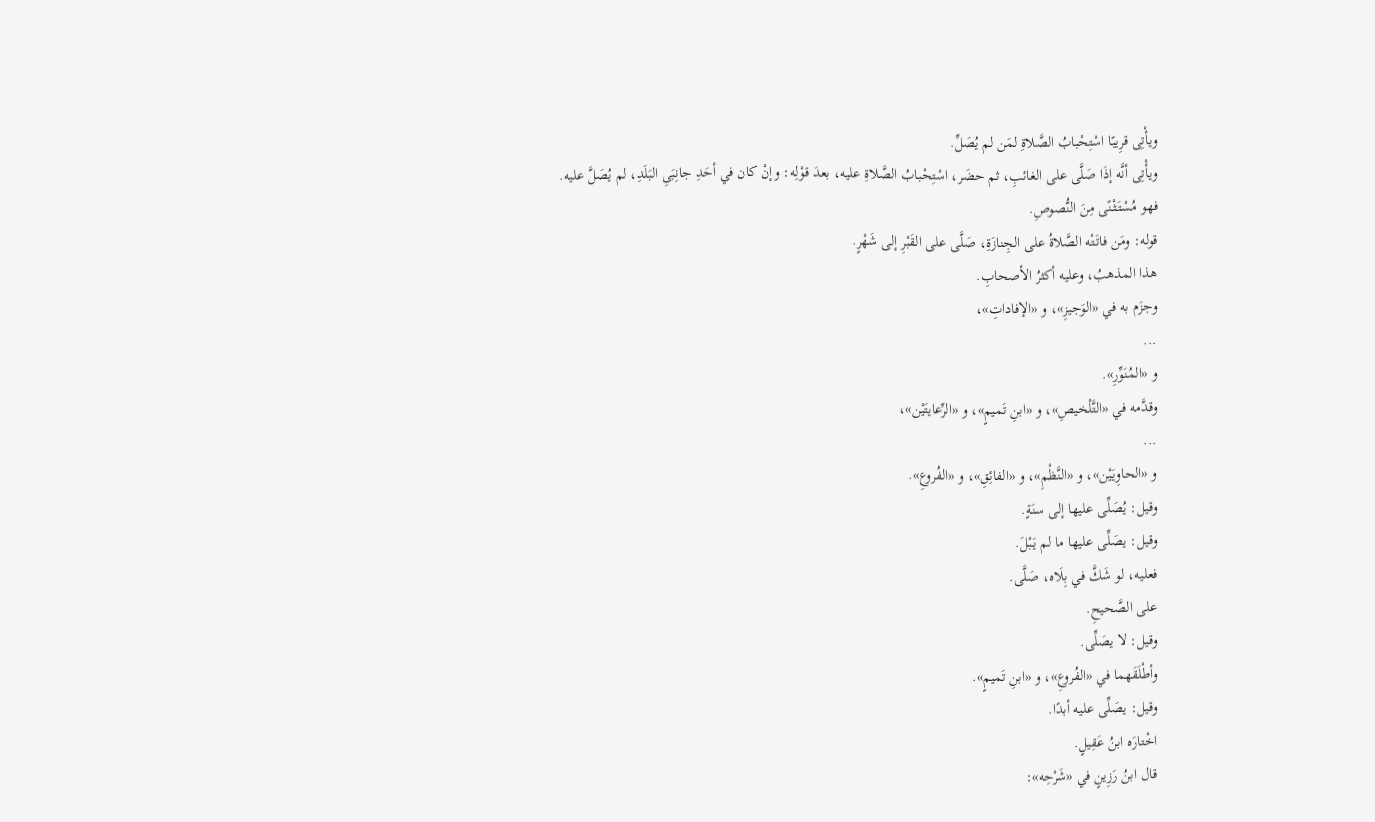ويأْتِى قرِيبًا اسْتِحْبابُ الصَّلاةِ لمَن لم يُصَلِّ.
ويأْتِى أنَّه إذَا صَلَّى على الغائبِ، ثم حضَر، اسْتِحْبابُ الصَّلاةِ عليه، بعدَ قوْلِه: وإنْ كان في أحَدِ جانِبَىِ البَلَدِ، لم يُصَلَّ عليه.
فهو مُسْتَثْنًى مِنَ النُّصوصِ.
قوله: ومَن فاتَتْه الصَّلاةُ على الجِنازَةِ، صَلَّى على القَبْرِ إلى شَهْرٍ.
هذا المذهبُ، وعليه أكثرُ الأصحابِ.
وجزَم به في «الوَجيزِ»، و «الإفاداتِ»،
...
و «المُنَوِّرِ».
وقدَّمه في «التَّلْخيصِ»، و «ابنِ تَميمٍ»، و «الرِّعايتَيْن»،
...
و «الحاوِيَيْن»، و «النَّظْمِ»، و «الفائِقِ»، و «الفُروعِ».
وقيل: يُصَلِّى عليها إلى سنَةٍ.
وقيل: يصَلِّى عليها ما لم يَبْلَ.
فعليه، لو شَكَّ في بِلَاه، صَلَّى.
على الصَّحيحِ.
وقيل: لا يصَلِّى.
وأطْلَقَهما في «الفُروعِ»، و «ابنِ تَميمٍ».
وقيل: يصَلِّى عليه أبدًا.
اخْتارَه ابنُ عَقِيلٍ.
قال ابنُ رَزِينٍ في «شَرْحِه»: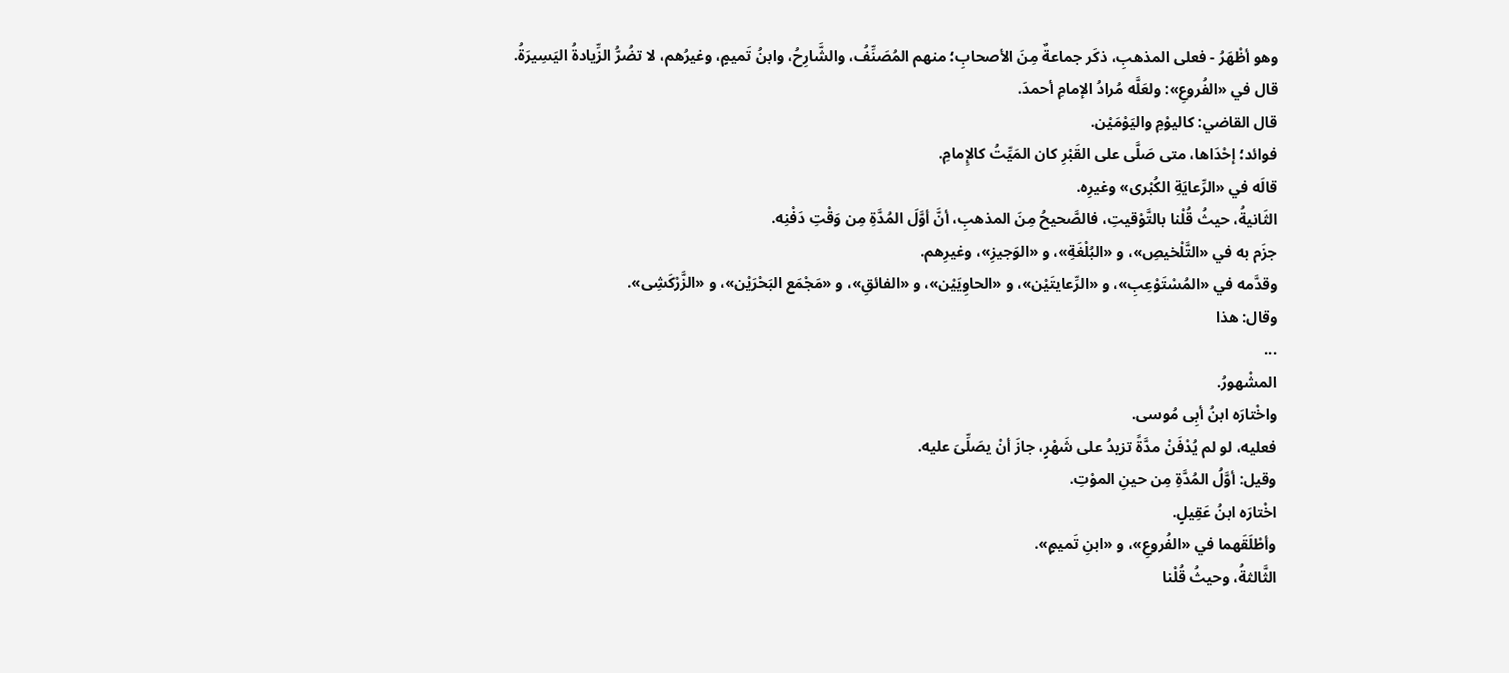وهو أظْهَرُ - فعلى المذهبِ، ذكَر جماعةٌ مِنَ الأصحابِ؛ منهم المُصَنِّفُ، والشَّارِحُ، وابنُ تَميمٍ، وغيرُهم، لا تضُرُّ الزِّيادةُ اليَسِيرَةُ.
قال في «الفُروعِ»: ولعَلَّه مُرادُ الإمامِ أحمدَ.
قال القاضي: كاليوْمِ واليَوْمَيْن.
فوائد؛ إحْدَاها، متى صَلَّى على القَبْرِ كان المَيِّتُ كالإِمامِ.
قالَه في «الرِّعايَةِ الكُبْرى» وغيرِه.
الثَانيةُ، حيثُ قُلْنا بالتَّوْقيتِ، فالصَّحيحُ مِنَ المذهبِ، أنَّ أوَّلَ المُدَّةِ مِن وَقْتِ دَفْنِه.
جزَم به في «التَّلْخيصِ»، و «البُلْغَةِ»، و «الوَجيزِ»، وغيرِهم.
وقدَّمه في «المُسْتَوْعِبِ»، و «الرِّعايتَيْن»، و «الحاوِيَيْن»، و «الفائقِ»، و «مَجْمَع البَحْرَيْن»، و «الزَّرْكَشِى».
وقال: هذا
...
المشْهورُ.
واخْتارَه ابنُ أبِى مُوسى.
فعليه، لو لم يُدْفَنْ مدَّةً تزيدُ على شَهْرٍ، جازَ أنْ يصَلِّىَ عليه.
وقيل: أوَّلُ المُدَّةِ مِن حينِ الموْتِ.
اخْتارَه ابنُ عَقِيلٍ.
وأطْلَقَهما في «الفُروعِ»، و «ابنِ تَميمٍ».
الثَّالثةُ، وحيثُ قُلْنا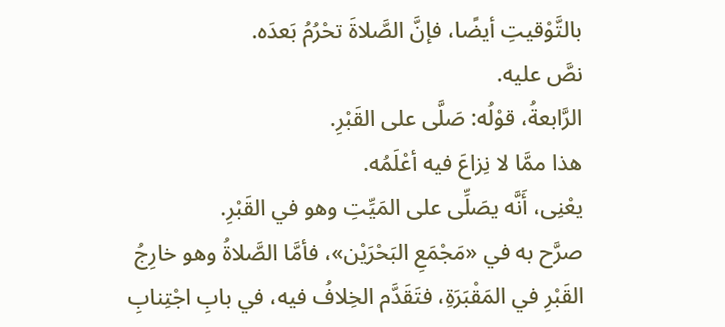بالتَّوْقيتِ أيضًا، فإنَّ الصَّلاةَ تحْرُمُ بَعدَه.
نصَّ عليه.
الرَّابعةُ، قوْلُه: صَلَّى على القَبْرِ.
هذا ممَّا لا نِزاعَ فيه أعْلَمُه.
يعْنِى، أَنَّه يصَلِّى على المَيِّتِ وهو في القَبْرِ.
صرَّح به في «مَجْمَعِ البَحْرَيْن»، فأمَّا الصَّلاةُ وهو خارِجُ القَبْرِ في المَقْبَرَةِ، فتَقَدَّم الخِلافُ فيه، في بابِ اجْتِنابِ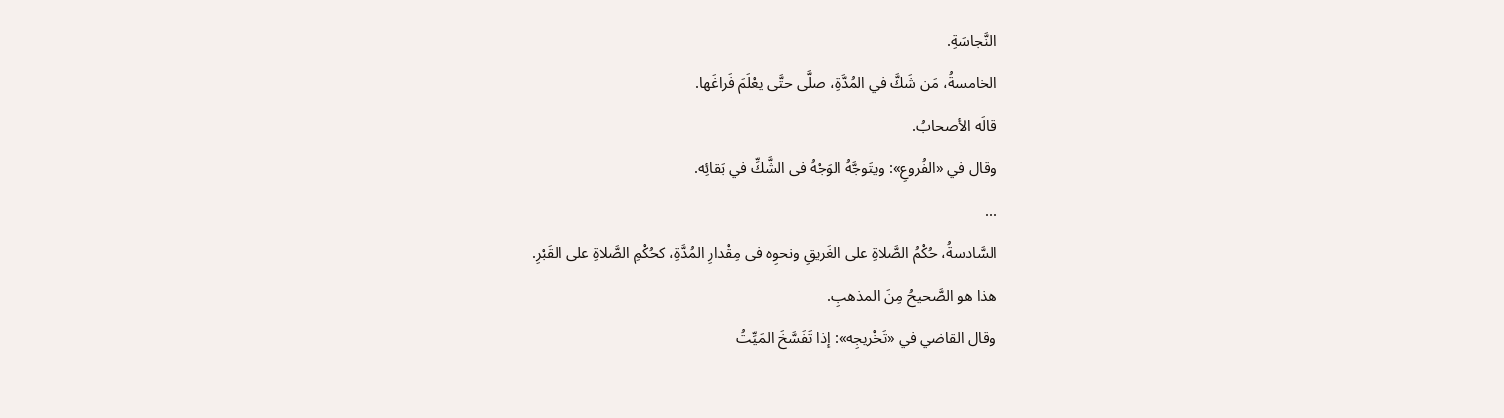النَّجاسَةِ.
الخامسةُ، مَن شَكَّ في المُدَّةِ، صلَّى حتَّى يعْلَمَ فَراغَها.
قالَه الأصحابُ.
وقال في «الفُروعِ»: ويتَوجَّهُ الوَجْهُ فى الشَّكِّ في بَقائِه.
...
السَّادسةُ، حُكْمُ الصَّلاةِ على الغَريقِ ونحوِه فى مِقْدارِ المُدَّةِ، كحُكْمِ الصَّلاةِ على القَبْرِ.
هذا هو الصَّحيحُ مِنَ المذهبِ.
وقال القاضي في «تَخْريجِه»: إذا تَفَسَّخَ المَيِّتُ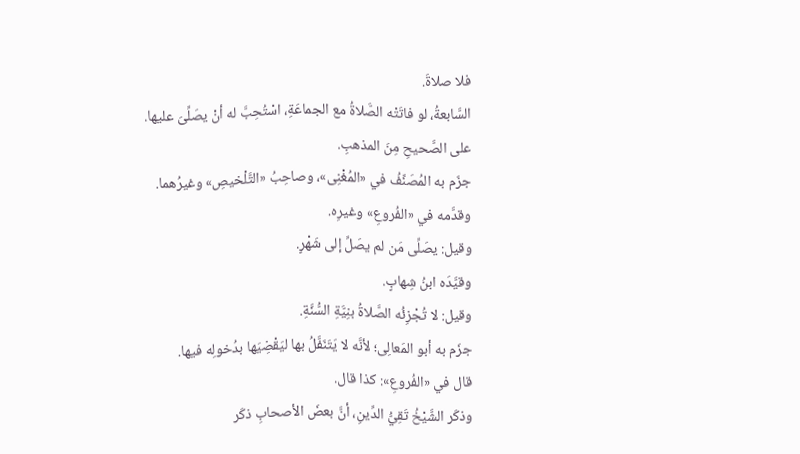فلا صلاةَ.
السَّابعةُ، لو فاتَتْه الصَّلاةُ مع الجماعَةِ، اسْتُحِبَّ له أنْ يصَلِّىَ عليها.
على الصَّحيحِ مِنَ المذهبِ.
جزَم به المُصَنِّفُ في «المُغْنِى»، وصاحِبُ «التَّلْخيصِ» وغيرُهما.
وقدَّمه في «الفُروعِ» وغيرِه.
وقيل: يصَلِّى مَن لم يصَلِّ إلى شَهْرٍ.
وقيَّدَه ابنُ شِهابٍ.
وقيل: لا تُجْزِئُه الصَّلاةُ بنِيَّةِ السُّنَّةِ.
جزَم به أبو المَعالِى؛ لأنَّه لا يَتَنَفَّلُ بها ليَقْضِيَها بدُخولِه فيها.
قال في «الفُروعِ»: كذا قال.
وذكَر الشَّيْخُ تَقِيُّ الدِّينِ، أنَّ بعضَ الأصحابِ ذكَر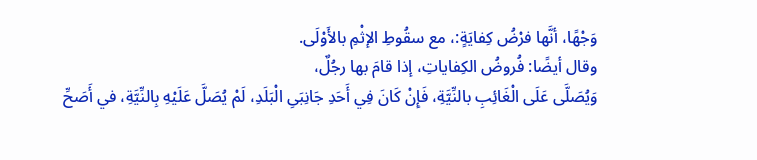وَجْهًا، أنَّها فرْضُ كِفايَةٍ:، مع سقُوطِ الإثْمِ بالأَوْلَى.
وقال أيضًا: فُروضُ الكِفاياتِ، إذا قامَ بها رجُلٌ،
وَيُصَلَّى عَلَى الْغَائِبِ بالنِّيَّةِ، فَإِنْ كَانَ فِي أَحَدِ جَانِبَىِ الْبَلَدِ، لَمْ يُصَلَّ عَلَيْهِ بِالنِّيَّةِ، في أَصَحِّ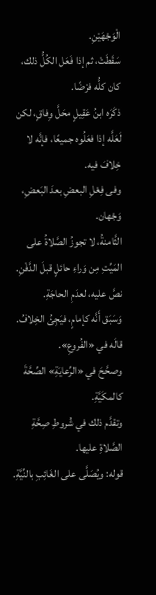الْوَجْهَيْنِ.
سَقَطَتْ، ثم إذا فَعَل الكُلُّ ذلك، كان كلُّه فرْضًا.
ذكَرَه ابنُ عَقِيلٍ محَلَّ وِفاقٍ، لكن لَعَلَّه إذا فعَلُوه جميعًا، فإنَّه لا خِلافَ فيه.
وفى فِعْلِ البعضِ بعدَ البَعضِ، وَجْهان.
الثَّامنةُ، لا تجوزُ الصَّلاةُ على المَيِّتِ مِن وَراءِ حائلٍ قبلَ الدَّفْنِ.
نصَّ عليه، لعدَمِ الحاجَةِ.
وَسَبَق أَنَّه كإمامٍ، فيَجِئُ الخِلافُ.
قالَه في «الفُروعِ».
وصحَّحَ في «الرِّعايَةِ» الصِّحَّةَ كالمكَيَّةِ.
وتقدَّم ذلك في شُروطِ صِحَّةِ الصَّلاةِ عليها.
قوله: ويُصَلَّى على الغَائِبِ بالنِّيَّةِ.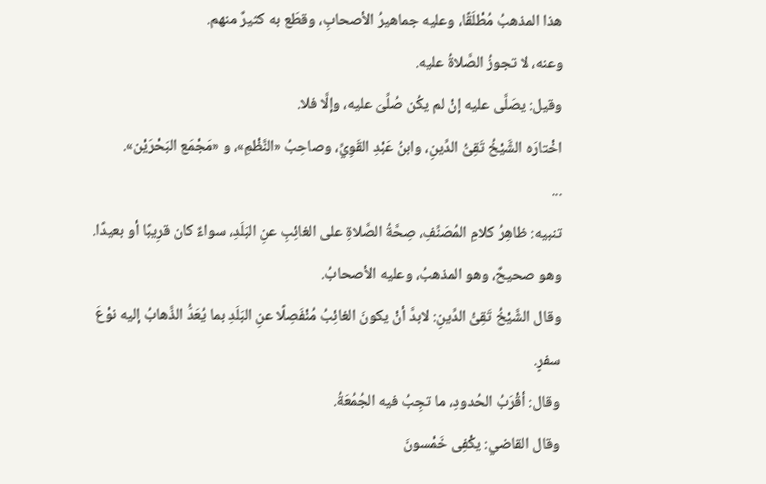هذا المذهبُ مُطْلَقًا، وعليه جماهيرُ الأصحابِ، وقطَع به كثيرٌ منهم.
وعنه، لا تجوزُ الصَّلاةُ عليه.
وقيل: يصَلَّى عليه إنْ لم يكُن صُلِّىَ عليه، وإلَّا فلا.
اخْتارَه الشَّيْخُ تَقِىُّ الدِّينِ، وابنُ عَبْدِ القَوِيِّ، وصاحِبُ «النَّظْمِ»، و «مَجْمَع البَحْرَيْن».
...
تنبيه: ظاهِرُ كلامِ المُصَنِّفِ، صِحَّةُ الصَّلاةِ على الغائِبِ عنِ البَلَدِ، سواءٌ كان قرِيبًا أو بعيدًا.
وهو صحيحٌ، وهو المذهبُ، وعليه الأصحابُ.
وقال الشَّيْخُ تَقِىُّ الدِّينِ: لابدَّ أنْ يكونَ الغائِبُ مُنْفَصِلًا عنِ البَلَدِ بما يُعَدُّ الذَّهابُ إليه نوْعَ سفرٍ.
وقال: أقْرَبُ الحُدودِ، ما تجِبُ فيه الجُمُعَةُ.
وقال القاضي: يكْفِى خَمْسونَ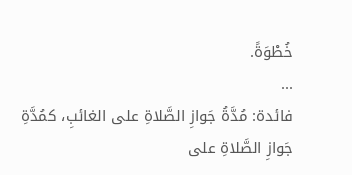خُطْوَةً.
...
فائدة: مُدَّةُ جَوازِ الصَّلاةِ على الغائبِ، كمُدَّةِ جَوازِ الصَّلاةِ على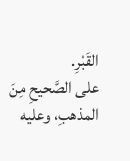القَبْرِ.
على الصَّحيحِ مِنَ المذهبِ، وعليه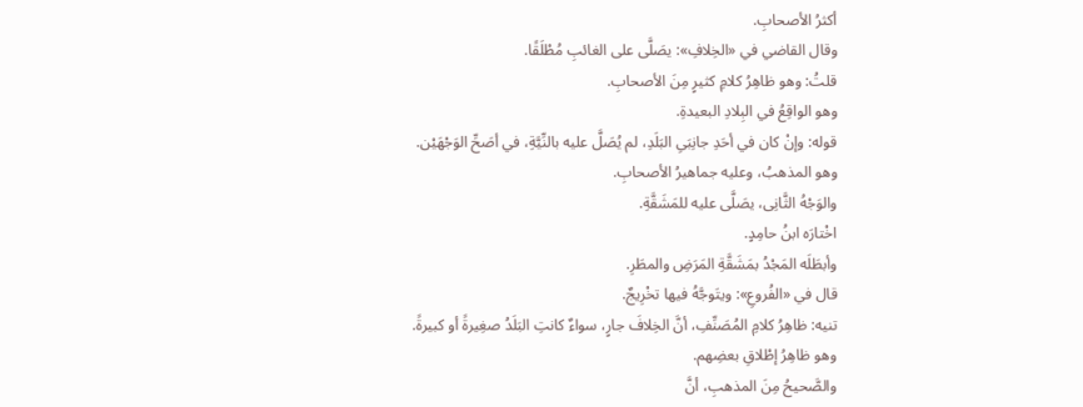أكثرُ الأصحابِ.
وقال القاضي في «الخِلافِ»: يصَلَّى على الغائبِ مُطْلَقًا.
قلتُ: وهو ظاهِرُ كلامِ كثيرٍ مِنَ الأصحابِ.
وهو الواقِعُ في البِلادِ البعيدةِ.
قوله: وإنْ كان في أحَدِ جانِبَىِ البَلَدِ، لم يُصَلَّ عليه بالنِّيَّةِ، في أصَحِّ الوَجْهَيْن.
وهو المذهبُ، وعليه جماهيرُ الأصحابِ.
والوَجْهُ الثَّانِى، يصَلَّى عليه للمَشَقَّةِ.
اخْتارَه ابنُ حامِدٍ.
وأبطَلَه المَجْدُ بمَشَقَّةِ المَرَضِ والمطَرِ.
قال في «الفُروعِ»: ويتَوجَّهُ فيها تخْرِيجٌ.
تنيه: ظاهِرُ كلامِ المُصَنِّفِ، أنَّ الخِلافَ جارٍ، سواءٌ كانتِ البَلَدُ صغِيرةً أو كبيرةً.
وهو ظاهِرُ إطْلاقِ بعضِهم.
والصَّحيحُ مِنَ المذهبِ، أنَّ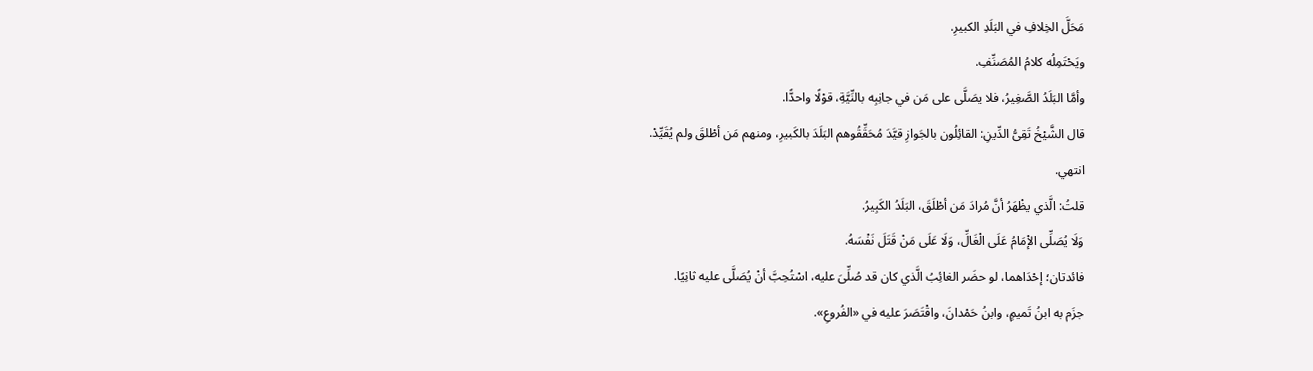مَحَلَّ الخِلافِ في البَلَدِ الكبيرِ.
ويَحْتَمِلُه كلامُ المُصَنِّفِ.
وأمَّا البَلَدُ الصَّغِيرُ، فلا يصَلَّى على مَن في جانِبِه بالنِّيَّةِ، قوْلًا واحدًّا.
قال الشَّيْخُ تَقِىُّ الدِّينِ: القائِلُون بالجَوازِ قيَّدَ مُحَقِّقُوهم البَلَدَ بالكَبيرِ، ومنهم مَن أطْلقَ ولم يُقَيِّدْ.
انتهي.
قلتُ: الَّذي يظْهَرُ أنَّ مُرادَ مَن أطْلَقَ، البَلَدُ الكَبِيرُ.
وَلَا يُصَلِّى الإْمَامُ عَلَى الْغَالِّ، وَلَا عَلَى مَنْ قَتَلَ نَفْسَهُ.
فائدتان؛ إحْدَاهما، لو حضَر الغائِبُ الَّذي كان قد صُلِّىَ عليه، اسْتُحِبَّ أنْ يُصَلَّى عليه ثانِيًا.
جزَم به ابنُ تَميمٍ، وابنُ حَمْدانَ، واقْتَصَرَ عليه في «الفُروعِ».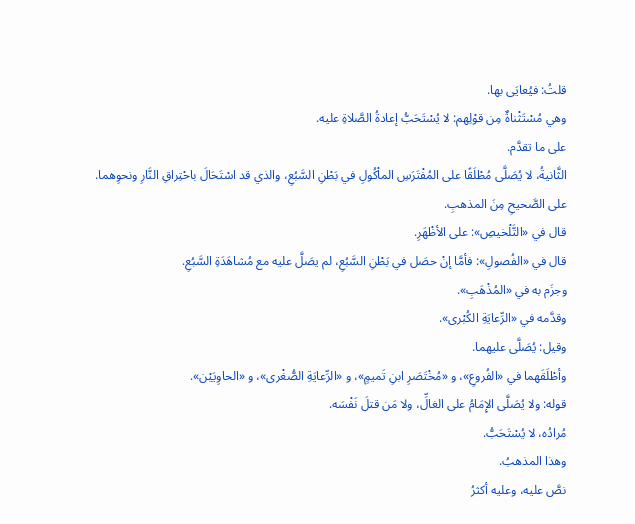قلتُ: فيُعايَى بها.
وهي مُسْتَثْناةٌ مِن قوْلِهم: لا يُسْتَحَبُّ إعادةُ الصَّلاةِ عليه.
على ما تقدَّم.
الثَّانيةُ، لا يُصَلَّى مُطْلَقًا على المُفْتَرَسِ الماْكُولِ في بَطْنِ السَّبُعِ، والذي قد اسْتَحَالَ باحْتِراقِ النَّارِ ونحوِهما.
على الصَّحيحِ مِنَ المذهبِ.
قال في «التَّلْخيصِ»: على الأظْهَرِ.
قال في «الفُصولِ»: فأمَّا إنْ حصَل في بَطْنِ السَّبُعِ، لم يصَلَّ عليه مع مُشاهَدَةِ السَّبُعِ.
وجزَم به في «المُذْهَبِ».
وقدَّمه في «الرِّعايَةِ الكُبْرى».
وقيل: يُصَلَّى عليهما.
وأطْلَقَهما في «الفُروعِ»، و «مُخْتَصَرِ ابنِ تَميمٍ»، و «الرِّعايَةِ الصُّغْرى»، و «الحاوِيَيْن».
قوله: ولا يُصَلَّى الإِمَامُ على الغالِّ، ولا مَن قتلَ نَفْسَه.
مُرادُه، لا يُسْتَحَبُّ.
وهذا المذهبُ.
نصَّ عليه، وعليه أكثرُ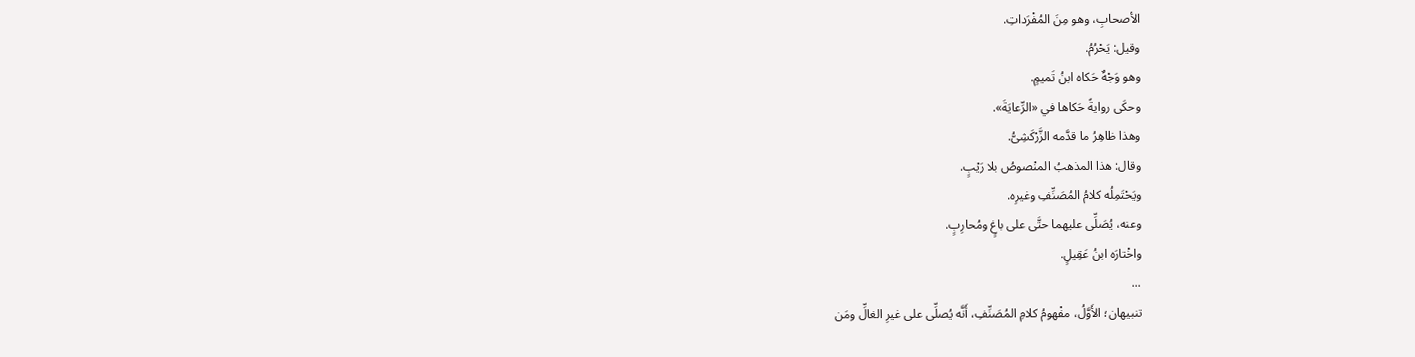الأصحابِ، وهو مِنَ المُفْرَداتِ.
وقيل: يَحْرُمُ.
وهو وَجْهٌ حَكاه ابنُ تَميمٍ.
وحكَى روايةً حَكاها في «الرِّعايَةَ».
وهذا ظاهِرُ ما قدَّمه الزَّرْكَشِىُّ.
وقال: هذا المذهبُ المنْصوصُ بلا رَيْبٍ.
ويَحْتَمِلُه كلامُ المُصَنِّفِ وغيرِه.
وعنه، يُصَلِّى عليهما حتَّى على باغٍ ومُحارِبٍ.
واخْتارَه ابنُ عَقِيلٍ.
...
تنبيهان؛ الأَوَّلُ، مفْهومُ كلامِ المُصَنِّفِ، أَنَّه يُصلِّى على غيرِ الغالِّ ومَن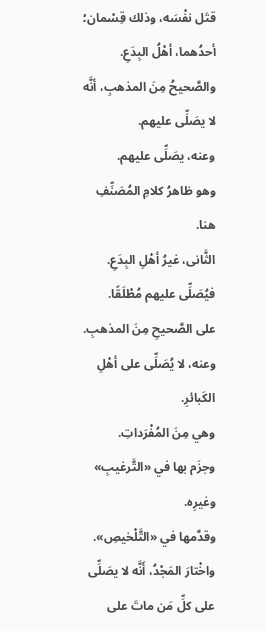قتَل نفْسَه، وذلك قِسْمان؛ أحدُهما، أهْلُ البِدَعِ.
والصَّحيحُ مِنَ المذهبِ، أنَّه لا يصَلِّى عليهم.
وعنه، يصَلِّى عليهم.
وهو ظاهرُ كلامِ المُصَنِّفِ هنا.
الثَّانى، غيرُ أهْلِ البِدَعِ.
فيُصَلِّى عليهم مُطْلَقًا.
على الصَّحيحِ مِنَ المذهبِ.
وعنه، لا يُصَلِّى على أهْلِ الكَبائرِ.
وهي مِنَ المُفْرَداتِ.
وجزَم بها في «التَّرغيبِ» وغيرِه.
وقدَّمها في «التَّلْخيصِ».
واخْتارَ المَجْدُ، أَنَّه لا يصَلِّى على كلِّ مَن ماتَ على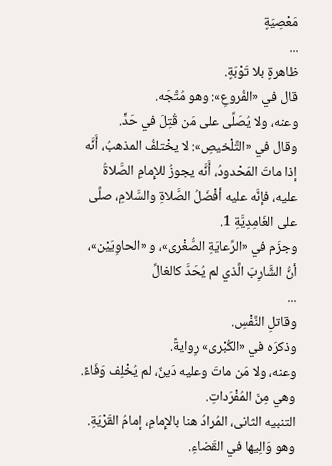مَعْصِيَةٍ
...
ظاهرةٍ بلا تَوْبَةٍ.
قال في «الفُروعِ»: وهو مُتَّجَه.
وعنه، ولا يُصَلِّى على مَن قُتِلَ في حَدٍّ.
وقال في «التَّلْخيصِ»: لا يخْتلفُ المذهبُ، أَنَّه إذا ماتَ المَحْدودُ، أَنَّه يجوزُ للإِمامِ الصَّلاةُ عليه، فإنَّه عليه أفْضَلُ الصَّلاةِ والسَّلامِ، صلَّى على الغَامِدِيَّةِ 1.
وجزَم في «الرِّعايَةِ الصُّغْرى»، و «الحاوِيَيْن»، أنُّ الشَّارِبَ الَّذي لم يُحَدَّ كالغالِّ
...
وقاتلِ النَّفْسِ.
وذكرَه في «الكُبْرى» رِوايةً.
وعنه، ولا مَن ماتَ وعليه دَينٌ، لم يُخْلِف وَفَاءً.
وهي مِنَ المُفْرَداتِ.
التنبيه الثانى، المُرادُ هنا بالإِمامِ، إمامُ القَرْيَةِ.
وهو وَالِيها في القَضاءِ.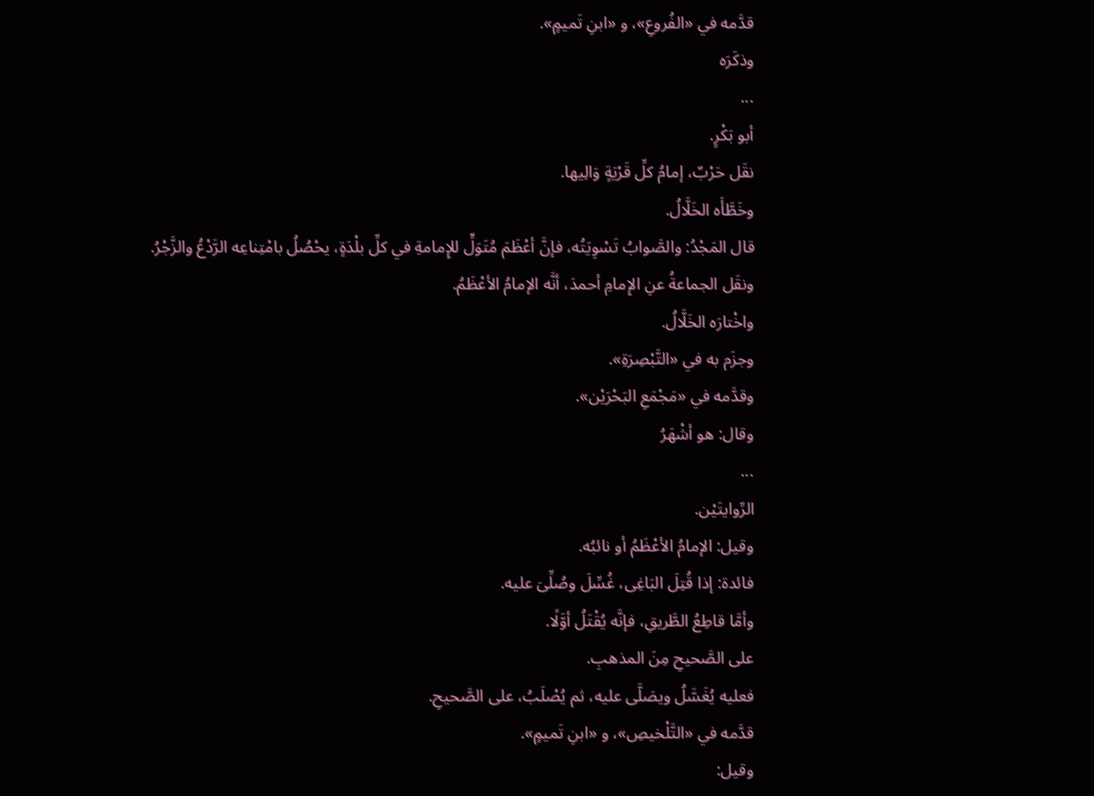قدَّمه في «الفُروعِ»، و «ابنِ تَميمٍ».
وذكَرَه
...
أبو بَكْرٍ.
نقَل حَرْبٌ، إمامُ كلِّ قَرْيَةٍ وَالِيها.
وخَطَّأَه الخَلَّالُ.
قال المَجْدُ: والصَّوابُ تَسْوِيَتُه، فإنَّ أعْظَمَ مُتَوَلٍّ للإِمامةِ في كلِّ بلْدَةٍ، يحْصُلُ بامْتِناعِه الرَّدْعُ والزَّجْرُ.
ونقَل الجماعةُ عنِ الإِمامِ أحمدَ، أنَّه الإمامُ الأعْظَمُ.
واخْتارَه الخَلَّالُ.
وجزَم به في «التَّبْصِرَةِ».
وقدَّمه في «مَجْمَعِ البَحْرَيْن».
وقال: هو أشْهَرُ
...
الرِّوايتَيْن.
وقيل: الإمامُ الأعْظَمُ أو نائبُه.
فائدة: إذا قُتِلَ البَاغِى، غُسِّلَ وصُلِّىَ عليه.
وأمَّا قاطِعُ الطَّريقِ، فإنَّه يُقْتَلُ أوَّلًا.
على الصَّحيحِ مِنَ المذهبِ.
فعليه يُغَسَّلُ ويصَلَّى عليه، ثم يُصْلَبُ، على الصَّحيحِ.
قدَّمه في «التَّلْخيصِ»، و «ابنِ تَميمٍ».
وقيل: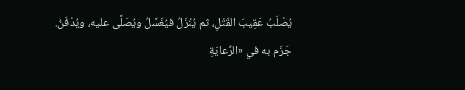يُصْلَبُ عَقِيبَ القَتْلِ، ثم يُنْزَلُ فيُغَسَّلُ ويُصَلَّى عليه، ويُدْفَنُ.
جَزَم به في «الرِّعايَةِ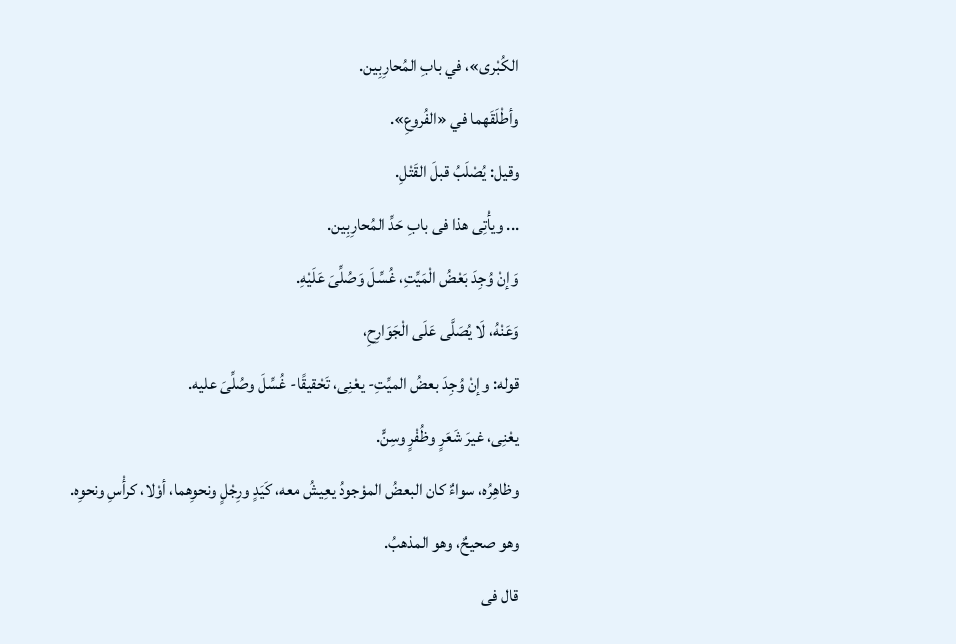الكُبْرى»، في بابِ المُحارِبِين.
وأطْلَقَهما في «الفُروعِ».
وقيل: يُصْلَبُ قبلَ القَتْلِ.
... ويأْتِى هذا فى بابِ حَدِّ المُحارِبِين.
وَإنْ وُجِدَ بَعْضُ الْمَيِّتِ، غُسِّلَ وَصُلِّىَ عَلَيْهِ.
وَعَنْهُ، لَا يُصَلَّى عَلَى الْجَوَارِحِ،
قوله: وإنْ وُجِدَ بعضُ الميِّتِ- يعْنِى، تَحْقيقًا- غُسِّلَ وصُلِّىَ عليه.
يعْنِى، غيرَ شَعَرٍ وظُفْرٍ وسِنٍّ.
وظاهِرُه، سواءٌ كان البعضُ الموْجودُ يعِيشُ معه، كَيَدٍ ورِجْلٍ ونحوِهما، أوْلا، كرأْسِ ونحوِه.
وهو صحيحٌ، وهو المذهبُ.
قال فى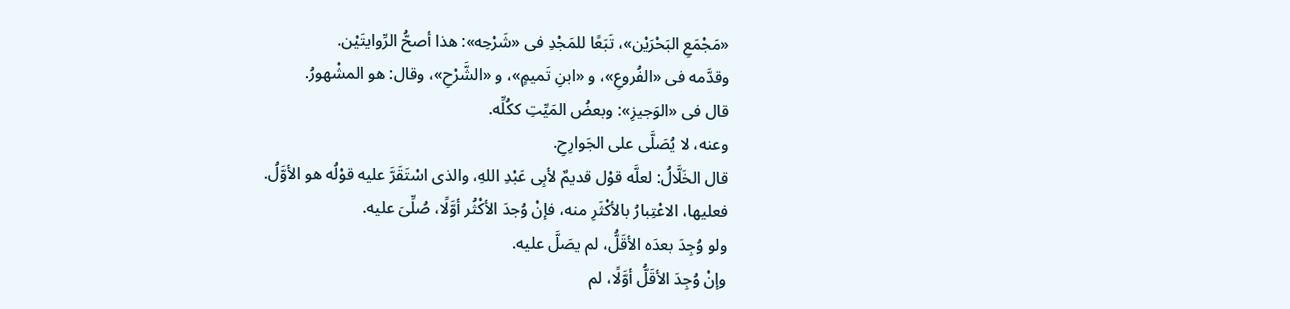«مَجْمَعِ البَحْرَيْن»، تَبَعًا للمَجْدِ فى «شَرْحِه»: هذا أصحُّ الرِّوايتَيْن.
وقدَّمه فى «الفُروعِ»، و «ابنِ تَميمٍ»، و «الشَّرْحِ»، وقال: هو المشْهورُ.
قال فى «الوَجيزِ»: وبعضُ المَيِّتِ ككُلِّه.
وعنه، لا يُصَلَّى على الجَوارِحِ.
قال الخَلَّالُ: لعلَّه قوْل قديمٌ لأبِى عَبْدِ اللهِ، والذى اسْتَقَرَّ عليه قوْلُه هو الأوَّلُ.
فعليها، الاعْتِبارُ بالأكْثَرِ منه، فإنْ وُجدَ الأكْثُر أوَّلًا، صُلِّىَ عليه.
ولو وُجِدَ بعدَه الأقَلُّ، لم يصَلَّ عليه.
وإنْ وُجِدَ الأقَلُّ أوَّلًا، لم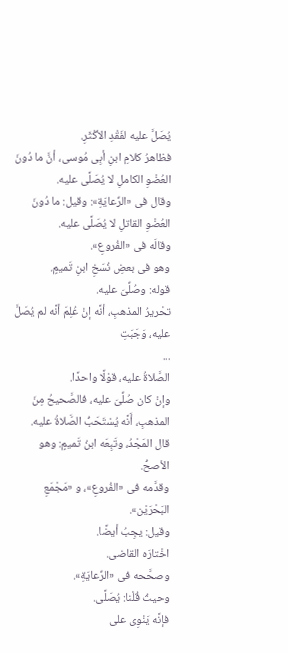يُصَلَّ عليه لفَقْدِ الأكْثَرِ.
فظاهرُ كلامِ ابنِ أبِى مُوسى، أنَّ ما دُونَ العُضْوِ الكاملِ لا يُصَلَّى عليه.
وقال فى «الرِّعايَةِ»: وقيل: ما دُونَ العُضْوِ القاتلِ لا يُصَلَّى عليه.
وقالَه فى «الفُروعِ».
وهو فى بعضِ نُسَخِ ابنِ تَميمٍ.
قوله: وصُلِّىَ عليه.
تحْريرُ المذهبِ، أنَّه إنْ عُلِمَ أنَّه لم يُصَلَّ عليه، وَجَبَتِ
...
الصَّلاةُ عليه، قوْلًا واحدًا.
وإنْ كان صُلِّىَ عليه، فالصَّحيحُ مِنَ المذهبِ، أَنَّه يُسْتَحَبُّ الصَّلاةُ عليه.
قال المَجْدُ، وتَبِعَه ابنُ تَميمٍ: وهو الأصحُّ.
وقدَّمه فى «الفُروعِ»، و «مَجْمَعِ البَحْرَيْن».
وقيل: يجِبُ أيضًا.
اخْتارَه القاضى.
وصحَّحه فى «الرِّعايَةِ».
وحيثُ قُلْنا: يُصَلَّى.
فإنَّه يَنْوِى على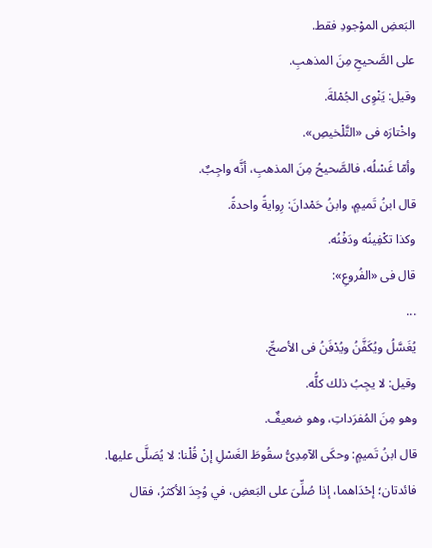البَعضِ الموْجودِ فقط.
على الصَّحيحِ مِنَ المذهبِ.
وقيل: يَنْوِى الجُمْلةَ.
واخْتارَه فى «التَّلْخيصِ».
وأمّا غَسْلُه، فالصَّحيحُ مِنَ المذهبِ، أنَّه واجِبٌ.
قال ابنُ تَميمٍ، وابنُ حَمْدانَ: رِوايةً واحدةً.
وكذا تكْفِينُه ودَفْنُه.
قال فى «الفُروعِ»:
...
يُغَسَّلُ ويُكَفَّنُ ويُدْفَنُ فى الأصحِّ.
وقيل: لا يجِبُ ذلك كلُّه.
وهو مِنَ المُفرَداتِ، وهو ضعيفٌ.
قال ابنُ تَميمٍ: وحكَى الآمِدِىُّ سقُوطَ الغَسْلِ إنْ قُلْنا: لا يُصَلَّى عليها.
فائدتان؛ إحْدَاهما، إذا صُلِّىَ على البَعضِ، في وُجِدَ الأكثرُ، فقال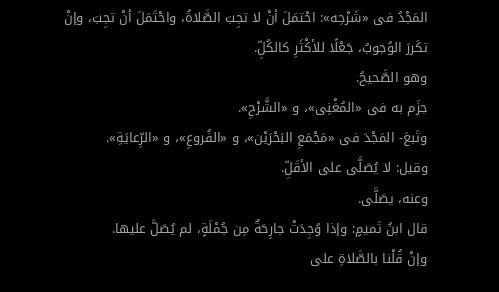المَجْدُ فى «شَرْحِه»: احْتمَلَ أنْ لا تجِبَ الصَّلاةُ، واحْتَمَلَ أنْ تجِبَ، وإنْ تكَررَ الوُجوبُ، جَعْلًا للأكْثَرِ كالكُلِّ.
وهو الصَّحيحُ.
جزَم به فى «المُغْنِى»، و «الشَّرْحِ».
وتَبعَ- المَجْدَ فى «مَجْمَعِ البَحْرَيْن»، و «الفُروعِ»، و «الرِّعايَةِ».
وقيل: لا يُصَلَّى على الأقَلِّ.
وعنه، يصَلَّى.
قال ابنُ تَميمٍ: وإذا وُجِدَتْ جارِحَةٌ مِن جُمْلَةٍ، لم يُصَلَّ عليها.
وإنْ قُلْنا بالصَّلاةِ على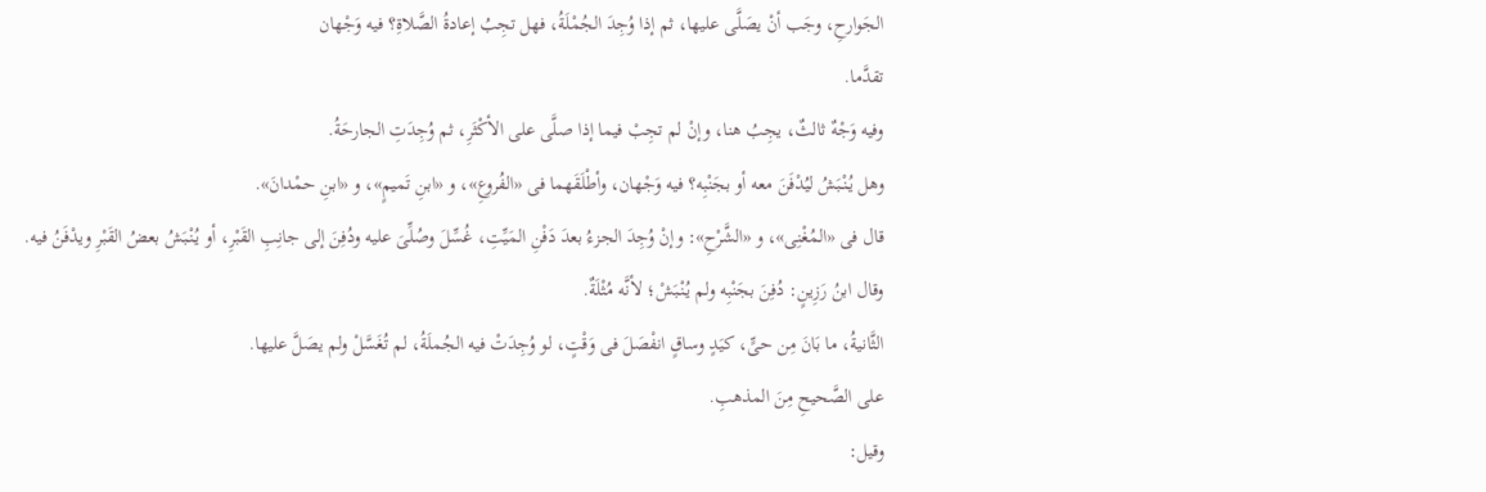الجَوارحِ، وجَب أنْ يصَلَّى عليها، ثم إذا وُجِدَ الجُمْلَةُ، فهل تجِبُ إعادةُ الصَّلاةِ؟ فيه وَجْهان
تقدَّما.
وفيه وَجْهٌ ثالثٌ، يجِبُ هنا، وإنْ لم تجِبْ فيما إذا صلَّى على الأكْثَرِ، ثم وُجِدَتِ الجارحَةُ.
وهل يُنْبَشُ ليُدْفَنَ معه أو بجَنْبِه؟ فيه وَجْهان، وأطْلَقَهما فى «الفُروعِ»، و «ابنِ تَميمٍ»، و «ابنِ حمْدانَ».
قال فى «المُغْنِى»، و «الشَّرْحِ»: وإنْ وُجِدَ الجزءُ بعدَ دَفْنِ المَيِّتِ، غُسِّلَ وصُلِّىَ عليه ودُفِنَ إلى جانِبِ القَبْرِ، أو يُنْبَشُ بعضُ القَبْرِ ويدْفَنُ فيه.
وقال ابنُ رَزِينٍ: دُفِنَ بجَنْبِه ولم يُنْبَشْ؛ لأنَّه مُثْلَةٌ.
الثَّانيةُ، ما بَانَ مِن حىٍّ، كيَدٍ وساقٍ انفْصَلَ فى وَقْتٍ، لو وُجِدَتْ فيه الجُملَةُ، لم تُغَسَّلْ ولم يصَلَّ عليها.
على الصَّحيحِ مِنَ المذهبِ.
وقيل: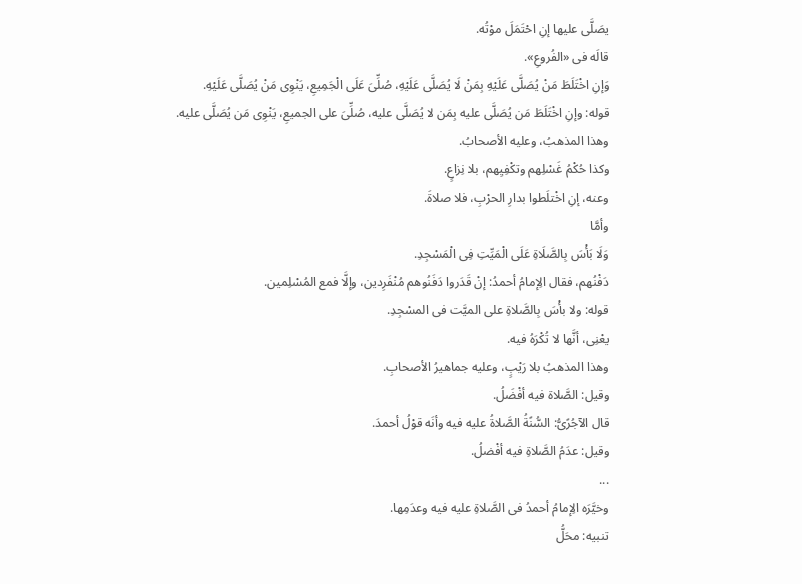يصَلَّى عليها إنِ احْتَمَلَ موْتُه.
قالَه فى «الفُروعِ».
وَإنِ اخْتَلَطَ مَنْ يُصَلَّى عَلَيْهِ بِمَنْ لَا يُصَلَّى عَلَيْهِ، صُلِّىَ عَلَى الْجَمِيعِ، يَنْوِى مَنْ يُصَلَّى عَلَيْهِ.
قوله: وإنِ اخْتَلَطَ مَن يُصَلَّى عليه بِمَن لا يُصَلَّى عليه، صُلِّىَ على الجميعِ، يَنْوِى مَن يُصَلَّى عليه.
وهذا المذهبُ، وعليه الأصحابُ.
وكذا حُكْمُ غَسْلِهم وتكْفِيِهم، بلا نِزاعٍ.
وعنه، إنِ اخْتلَطوا بدارِ الحرْبِ، فلا صلاةَ.
وأمَّا
وَلَا بَأْسَ بِالصَّلَاةِ عَلَى الْمَيِّتِ فِى الْمَسْجِدِ.
دَفْنُهم، فقال الِإمامُ أحمدُ: إنْ قَدَروا دَفَنُوهم مُنْفَرِدين، وإلَّا فمع المُسْلِمين.
قوله: ولا بأْسَ بِالصَّلاةِ على الميَّت فى المسْجِدِ.
يعْنِى، أنَّها لا تُكْرَهُ فيه.
وهذا المذهبُ بلا رَيْبٍ، وعليه جماهيرُ الأصحابِ.
وقيل: الصَّلاة فيه أفْضَلُ.
قال الآجُرًىُّ: السُّنًةُ الصَّلاةُ عليه فيه وأنَه قوْلُ أحمدَ.
وقيل: عدَمُ الصَّلاةِ فيه أفْضلُ.
...
وخيَّرَه الِإمامُ أحمدُ فى الصَّلاةِ عليه فيه وعدَمِها.
تنبيه: محَلُّ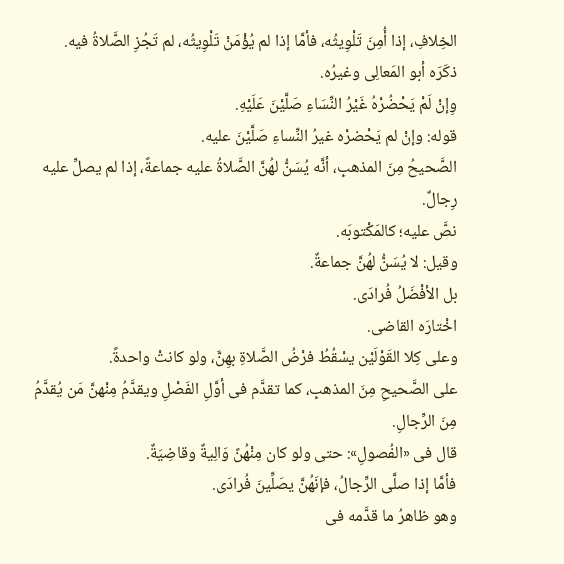الخِلافِ، إذا أُمِنَ تَلْوِيثُه، فأمَّا إذا لم يُؤْمَنْ تَلْوِيثُه، لم تَجُزِ الصَّلاةُ فيه.
ذكَرَه أبو المَعالِى وغيرُه.
وِإنْ لَمْ يَحْضُرْهُ غَيْرُ النِّسَاءِ صَلَّيْنَ عَلَيْهِ.
قوله: وإنْ لم يَحْضرْه غيرُ النِّساءِ صَلَّيْنَ عليه.
الصَّحيحُ مِنَ المذهبِ، أنَّه يُسَنُّ لهُنَّ الصَّلاةُ عليه جماعةً، إذا لم يصلِّ عليه رِجالٌ.
نصَّ عليه؛ كالمَكْتوبَه.
وقيل: لا يُسَنُّ لهُنَّ جماعةٌ.
بل الأفْضَلُ فُرادَى.
اخْتارَه القاضى.
وعلى كِلا القَوْلَيْن يسْقُطُ فرْضُ الصَّلاةِ بهِنَّ، ولو كانتْ واحدةً.
على الصَّحيحِ مِنَ المذهبِ، كما تقدَّم فى أوَّلِ الفَصْلِ ويقدَّمُ مِنْهنَّ مَن يُقدَّمُ مِنَ الرِّجالِ.
قال فى «الفُصولِ»: حتى ولو كان مِنْهُنً وَالِيةٌ وقاضِيَةٌ.
فأمَّا إذا صلَّى الرِّجالُ، فإنَهُنَّ يصَلِّينَ فُرادَى.
وهو ظاهرُ ما قدَّمه فى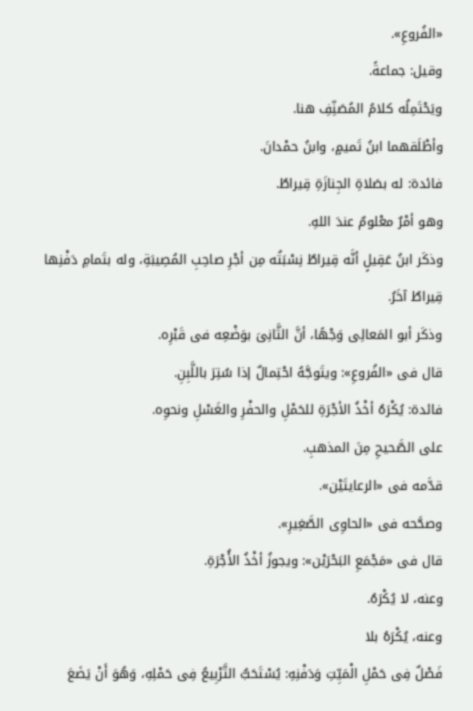«الفُروعِ».
وقيل: جماعةً.
ويَحْتَمِلُه كلامُ المُصَنِّفِ هنا.
وأطْلَقهما ابنُ تَميمٍ، وابنُ حمْدانَ.
فائدة: له بصَلاةِ الجِنازَةِ قِيراطٌ.
وهو أمْرٌ معْلومٌ عندَ اللهِ.
وذكَر ابنُ عَقِيلٍ أنَّه قِيراطٌ نِسْبَتُه مِن أجْرِ صاحِبِ المُصِيبَةِ، وله بتَمامِ دَفْنِها قِيراطٌ آخَرُ.
وذكَر أبو المَعالِى وَجْهًا، أنَّ الثَّانِىَ بوَضْعِه فى قَبْرِه.
قال فى «الفُروعِ»: ويتَوجَّهُ احْتِمالٌ إذا سُتِرَ باللَّبِنِ.
فائدة: يُكْرَهُ أخْذُ الأجْرَةِ للحَمْلِ والحفْرِ والغَسْلِ ونحوِه.
على الصَّحيحِ مِنَ المذهبِ.
قدَّمه فى «الرعايتَيْن».
وصحَّحه فى «الحاوِى الصَّغِيرِ».
قال فى «مَجْمَعِ البَحْرَيْن»: ويجوزُ أخْذُ الأُجْرَةِ.
وعنه، لا يُكْرَهُ.
وعنه، يُكْرَهُ بلا
فَصْلٌ فِى حَمْلِ الْمَيِّتِ وَدَفْنِهِ: يُسْتَحَبُّ التَّرْبِيعُ فِى حَمْلِهِ، وَهُوَ أَنْ يَضَعَ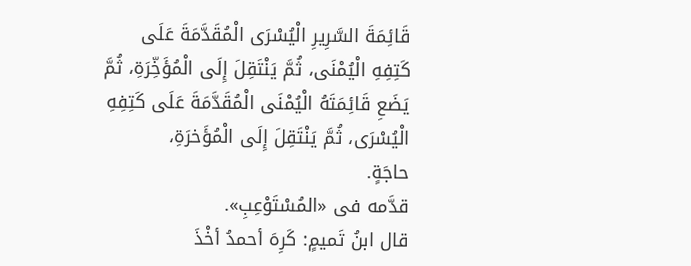قَائِمَةَ السَّرِيرِ الْيُسْرَى الْمُقَدَّمَةَ عَلَى كَتِفِهِ الْيُمْنَى، ثُمَّ يَنْتَقِلَ إِلَى الْمُؤَخِّرَةِ، ثُمَّ يَضَعِ قَائِمَتَهُ الْيُمْنَى الْمُقَدَّمَةَ عَلَى كَتِفِهِ الْيُسْرَى، ثُمَّ يَنْتَقِلَ إِلَى الْمُؤَخرَةِ،
حاجَةٍ.
قدَّمه فى «المُسْتَوْعِبِ».
قال ابنُ تَميمٍ: كَرِهَ أحمدُ أخْذَ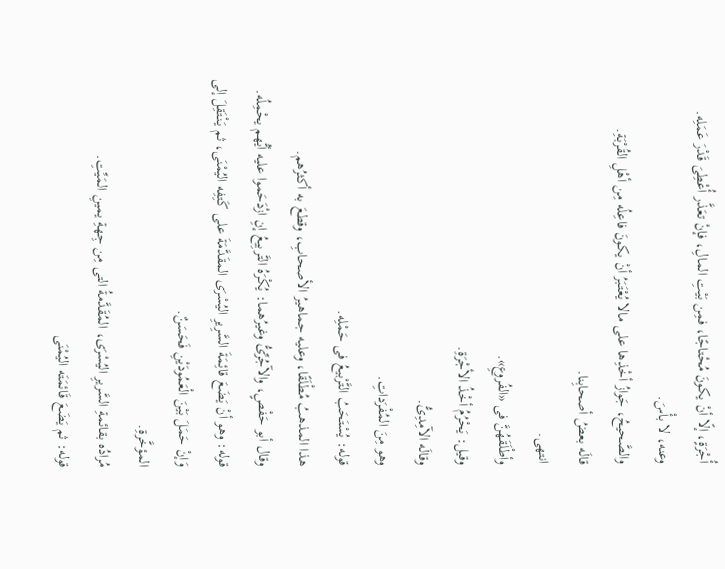أُجْرَةٍ، إلًا أنْ يكونَ مُحْتاجًا، فمِن بَيْتِ المالِ، فإنْ تعَذَّر أُعْطِىَ قَدْرَ عَمَلِه.
وعنه، لا بأْسَ.
والصَّحيحُ، جَوازُ أخْذِها على مالا يُعْتَبَرُ أنْ يكونَ فاعِلُه مِن أهْلِ القُرْبَةِ.
قالَه بعضُ أصحابِنا.
انتهى.
وأطْلَقَهُنَّ فى «الفُروعِ».
وقيل: يَحْرُمُ أخْذُ الأجْرَةِ.
وقالَه الآمِدِىُّ.
وهو مِنَ المُفْرَداتِ.
قوله: يُسْتَحَبُ التَّرْبيعُ فى حَمْلِه.
هذا المذهبُ مُطْلَقًا، وعليه جماهيرُ الأصحابِ، وقطعَ به أكثرُهم.
وقال أبو حَفْصٍ، والآجُرِّىُّ وغيرُهما: يُكْرَهُ التَّربِيعُ إنِ ازْدَحَموا عليه أيُّهم يحْمِلُه.
قوله: وهو أنْ يَضَعَ قائِمَةَ السَّرِيرِ اليُسْرَى المقَدَّمَةَ على كَتِفِه اليُمْنَى، ثم يَنْتَقِلَ إلى
وَإنْ حَمَلَ بَيْنَ الْعَمُودَيْنِ فَحَسَنٌ.
المؤخَّرةِ.
مُرادُه بقائمةِ السَّريرِ اليُسْرَى، المُقَدَّمةُ التى مِن جِهةِ يمينِ المَيِّتِ.
قوله: ثم يَضَعَ قَائمَتَه اليُمْنَى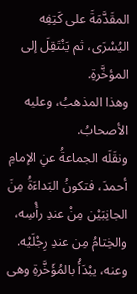المقَدَّمَةَ على كَتِفِه اليُسْرَى، ثم يَنْتَقِلَ إلى المؤخَّرةِ.
وهذا المذهبُ، وعليه الأصحابُ.
ونقَلَه الجماعةُ عنِ الإمامِ أحمدَ، فتكونُ البَداءَةُ مِنَ الجانِبَيْن مِنْ عندِ رأْسِه، والخِتامُ مِن عندِ رِجْلَيْه.
وعنه، يبْدَأُ بالمُؤَخَّرةِ وهى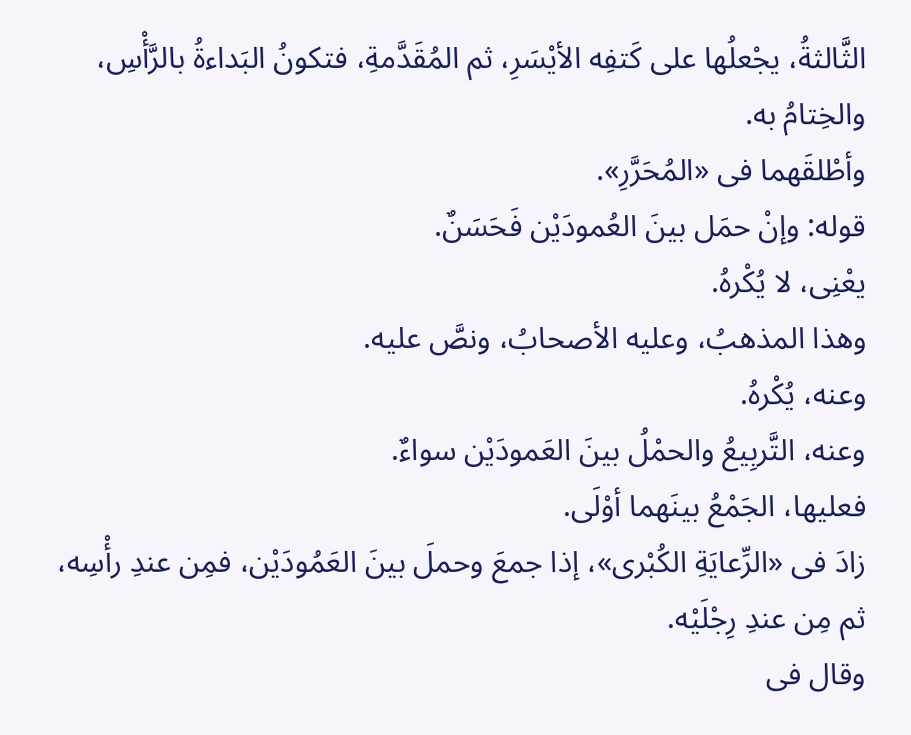الثَّالثةُ، يجْعلُها على كَتفِه الأيْسَرِ، ثم المُقَدَّمةِ، فتكونُ البَداءةُ بالرَّأْسِ، والخِتامُ به.
وأطْلقَهما فى «المُحَرَّرِ».
قوله: وإنْ حمَل بينَ العُمودَيْن فَحَسَنٌ.
يعْنِى، لا يُكْرهُ.
وهذا المذهبُ، وعليه الأصحابُ، ونصَّ عليه.
وعنه، يُكْرهُ.
وعنه، التَّربِيعُ والحمْلُ بينَ العَمودَيْن سواءٌ.
فعليها، الجَمْعُ بينَهما أوْلَى.
زادَ فى «الرِّعايَةِ الكُبْرى»، إذا جمعَ وحملَ بينَ العَمُودَيْن، فمِن عندِ رأْسِه، ثم مِن عندِ رِجْلَيْه.
وقال فى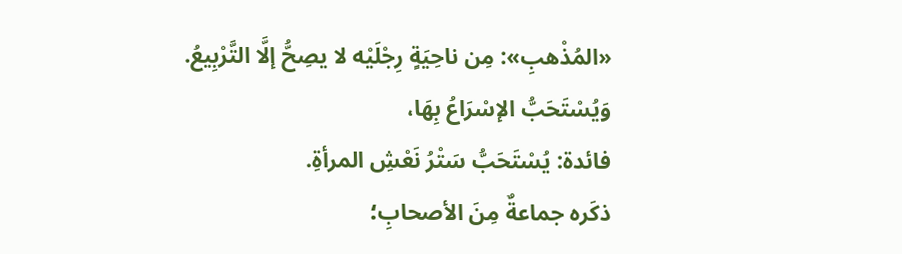«المُذْهبِ»: مِن ناحِيَةٍ رِجْلَيْه لا يصِحُّ إلَّا التَّرْبِيعُ.
وَيُسْتَحَبُّ الإسْرَاعُ بِهَا،
فائدة: يُسْتَحَبُّ سَتْرُ نَعْشِ المرأةِ.
ذكَره جماعةٌ مِنَ الأصحابِ؛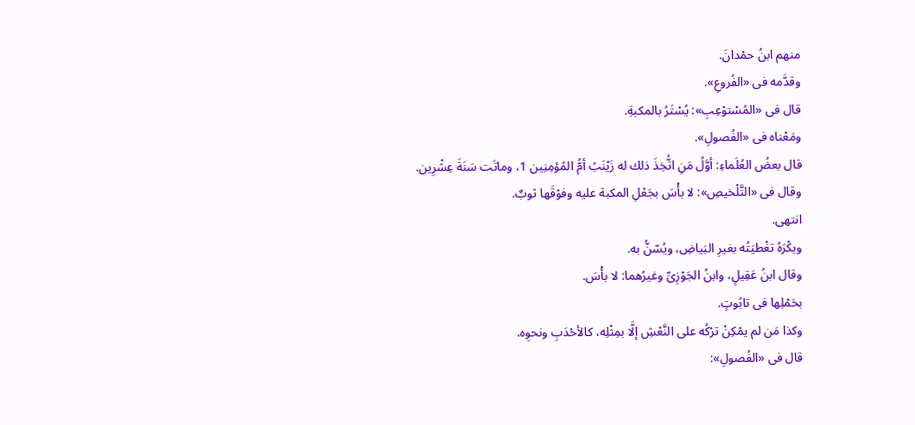منهم ابنُ حمْدانَ.
وقدَّمه فى «الفُروعِ».
قال فى «المُسْتوْعِبِ»: يُسْتَرُ بالمكبةِ.
ومَعْناه فى «الفُصولِ».
قال بعضُ العُلَماءِ: أوَّلُ مَنِ اتُّخِذَ ذلك له زَيْنَبُ أمُّ المُؤمِنِين 1، وماتَت سَنَةَ عِشْرِين.
وقال فى «التَّلْخيصِ»: لا بأْسَ بجَعْلِ المكبة عليه وفوْقَها ثوبٌ.
انتهى.
ويكْرَهُ تغْطيَتُه بغيرِ البَياضِ، ويُسّنُّ به.
وقال ابنُ عَقِيلٍ، وابنُ الجَوْزِىِّ وغيرُهما: لا بأْسَ.
بحَمْلِها فى تابُوتٍ.
وكذا مَن لم يمْكِنْ ترْكُه على النَّعْشِ إلَّا بمِثْلِه، كالأحْدَبِ ونحوِه.
قال فى «الفُصولِ»: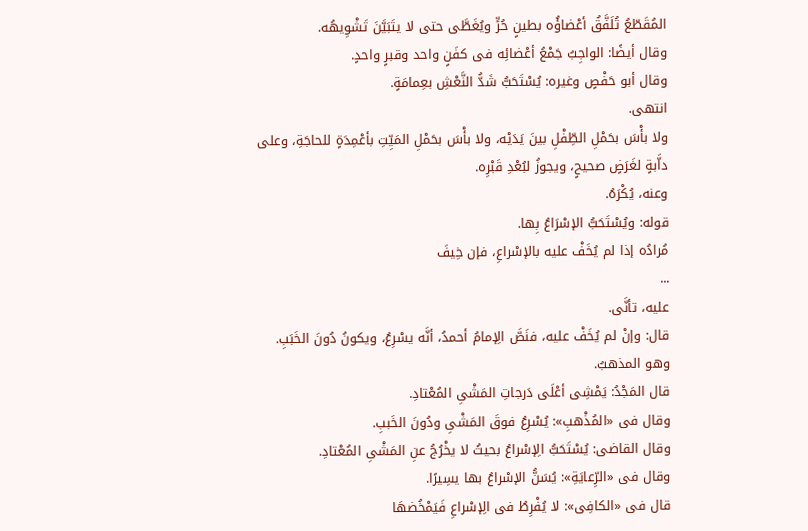المُقَطّعُ تُلَفَّقُ أعْضاؤُه بطينٍ حُرٍّ ويُغَطَّى حتى لا يتَبَيَّنَ تَشْوِيهُه.
وقال أيضًا: الواجِبُ جَمْعُ أعْضائِه فى كفَنٍ واحد وقبرٍ واحدٍ.
وقال أبو حَفْصٍ وغيره: يُسْتَحَبُّ شَدُّ النَّعْشِ بعِمامَةٍ.
انتهى.
ولا بأْسَ بحَمْلِ الطِّفْلِ بينَ يَدَيْه، ولا بأْسَ بحَمْلِ المَيِّتِ بأعْمِدَةٍ للحاجَةِ، وعلى داَّبةٍ لغَرَضٍ صحيحٍ، ويجوزُ لبُعْدِ قَبْرِه.
وعنه، يُكْرَهُ.
قوله: ويُسْتَحَبُّ الإسْرَاعُ بِها.
مُرادُه إذا لم يُخَفْ عليه بالإسْراعِ، فإن خِيفَ
...
عليه، تأنَّى.
قال: وإنْ لم يُخَفْ عليه، فنَصَّ الِإمامُ أحمدُ، أنَّه يسْرِعُ، ويكونُ دُونَ الخَبَبِ.
وهو المذهبُ.
قال المَجْدُ: يَمْشِى أعْلَى دَرجاتِ المَشْىِ المُعْتادِ.
وقال فى «المُذْهبِ»: يُسْرِعُ فوقَ المَشْىِ ودُونَ الخَببِ.
وقال القاضى: يُسْتَحَبُّ الِإسْراعُ بحيثُ لا يخْرُجُ عنِ المَشْىِ المُعْتادِ.
وقال فى «الرِّعايَةِ»: يُسَنُّ الإسْراعُ بها يسِيرًا.
قال فى «الكافِى»: لا يُفْرِطُ فى الِإسْراعِ فَيَمْخُضهَا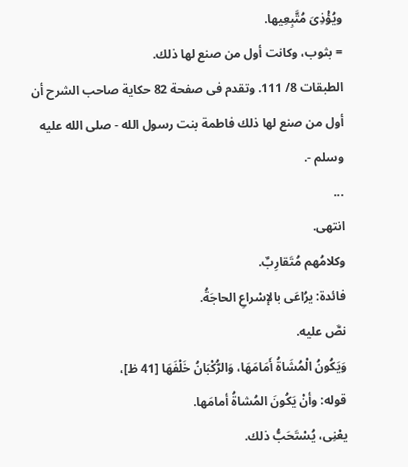ويُؤْذِىَ مُتَّبِعِيها.
= بثوب، وكانت أول من صنع لها ذلك.
الطبقات 8/ 111. وتقدم فى صفحة 82 حكاية صاحب الشرح أن أول من صنع لها ذلك فاطمة بنت رسول الله - صلى الله عليه وسلم -.
...
انتهى.
وكلامُهم مُتَقارِبٌ.
فائدة: يرُاعَى بالإسْراعِ الحاجَةُ.
نصَّ عليه.
وَيَكُونُ الْمُشَاةُ أَمَامَهَا، وَالرُّكْبَانُ خَلْفَهَا [41 ظ]،
قوله: وأنْ يَكُونَ المُشاةُ أمامَها.
يعْنِى، يُسْتَحَبُّ ذلك.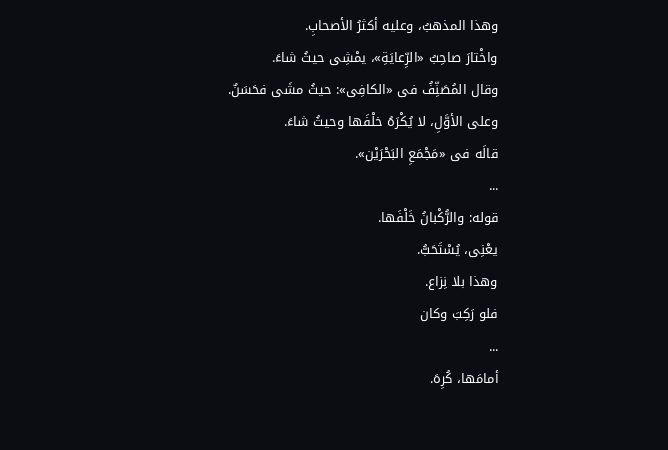وهذا المذهبُ، وعليه أكثرُ الأصحابِ.
واخْتارَ صاحِبُ «الرِّعايَةِ»، يمْشِى حيثُ شاءَ.
وقال المُصَنِّفُ فى «الكافِى»: حيثُ مشَى فحَسَنٌ.
وعلى الأوَّلِ، لا يُكْرَهُ خلْفَها وحيثُ شاءَ.
قالَه فى «مَجْمَعِ البَحْرَيْن».
...
قوله: والرُّكْبانُ خَلْفَها.
يعْنِى، يُسْتَحَبُّ.
وهذا بلا نِزاع.
فلو رَكِبَ وكان
...
أمامَها، كُرِهَ.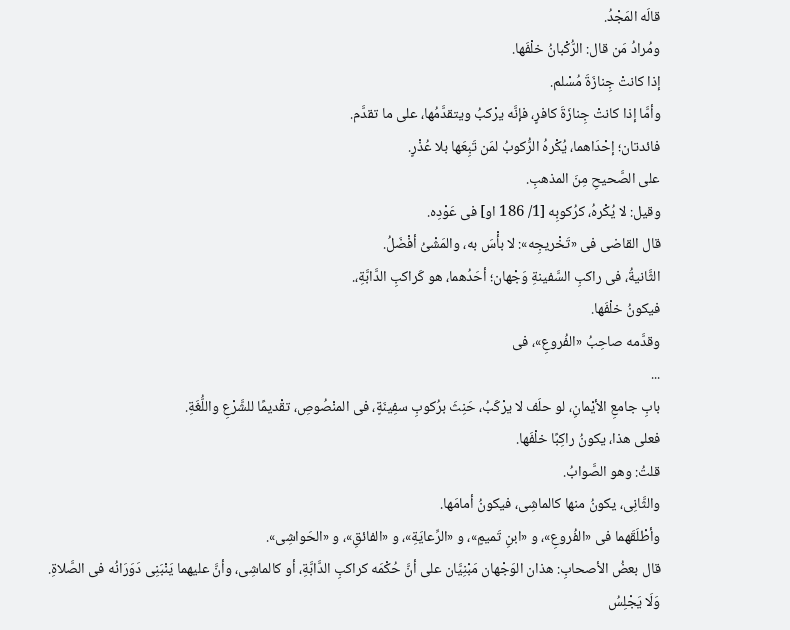قالَه المَجْدُ.
ومُرادُ مَن قال: الرُّكْبانُ خلْفَها.
إذا كانتْ جِنازَةَ مُسْلم.
وأمَّا إذا كانتْ جِنازَةَ كافرٍ، فإنَّه يرْكبُ ويتقدَّمُها، على ما تقدَّم.
فائدتان؛ إحْدَاهما، يُكْرهُ الرُّكوبُ لمَن تَبِعَها بلا عُذْرٍ.
على الصَّحيحِ مِنَ المذهبِ.
وقيل: لا يُكْرهُ، كرُكوبِه [1/ 186 او] فى عَوْدِه.
قال القاضى فى «تَخْريجِه»: لا بأْسَ به، والمَشْىُ أفْضَلُ.
الثَّانيةُ، فى راكبِ السَّفينةِ وَجْهان؛ أحَدُهما، هو كَراكبِ الدَّابَّةِ،.
فيكونُ خلْفَها.
وقدَّمه صاحِبُ «الفُروعِ»، فى
...
بابِ جامعِ الأيْمانِ، لو حلَف لا يرْكَبُ، حَنِثَ برُكوبِ سفِينَةٍ، فى المنْصُوصِ، تقْديمًا للشَّرْعِ واللُّغَةِ.
فعلى هذا، يكونُ راكِبًا خلْفَها.
قلتُ: وهو الصَّوابُ.
والثَّانِى، يكونُ منها كالماشِى، فيكونُ أمامَها.
وأطْلَقَهما فى «الفُروعِ»، و «ابنِ تَميمٍ»، و «الرِّعايَةِ»، و «الفائقِ»، و «الحَواشِى».
قال بعضُ الأصحابِ: هذان الوَجْهان مَبْنِيَّان على أنَّ حُكْمَه كراكبِ الدَّابَّةِ، أو كالماشِى، وأنَّ عليهما يَنْبَنِى دَوَرَانُه فى الصَّلاةِ.
وَلَا يَجْلِسُ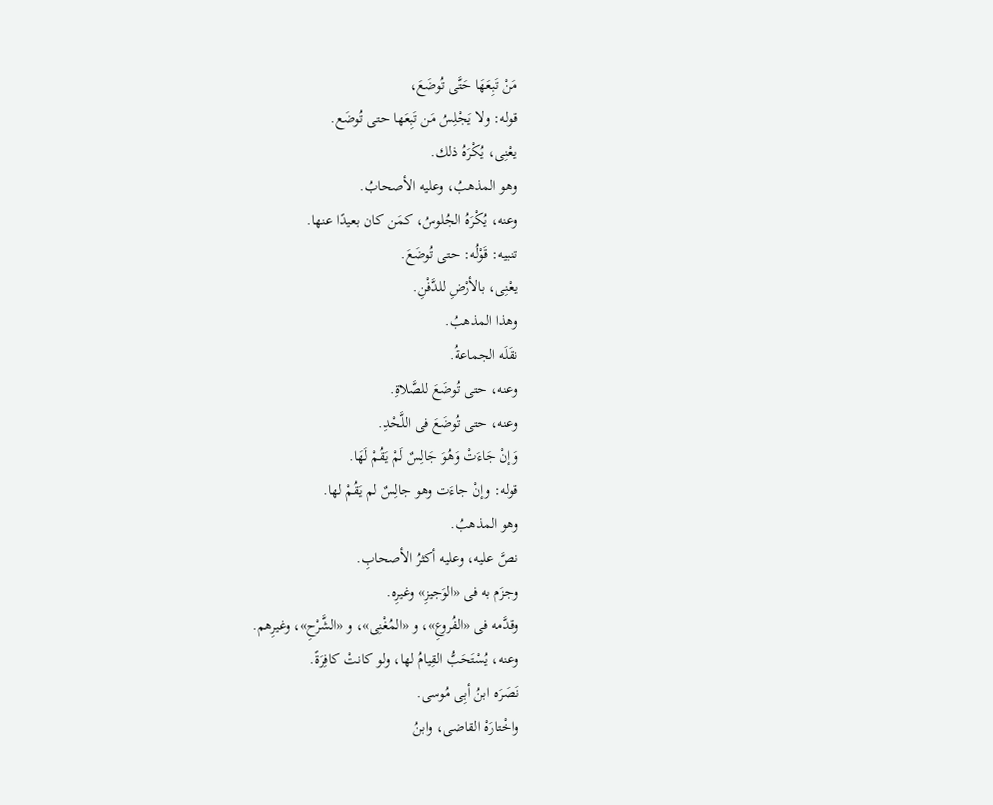مَنْ تَبِعَهَا حَتَّى تُوضَعَ،
قوله: ولا يَجْلِسُ مَن تَبِعَها حتى تُوضَع.
يعْنِى، يُكْرَهُ ذلك.
وهو المذهبُ، وعليه الأصحابُ.
وعنه، يُكْرَهُ الجُلوسُ، كمَن كان بعيدًا عنها.
تنبيه: قَوْلُه: حتى تُوضَعَ.
يعْنِى، بالأرْضِ للدَّفْنِ.
وهذا المذهبُ.
نقَلَه الجماعةُ.
وعنه، حتى تُوضَعَ للصَّلاةِ.
وعنه، حتى تُوضَعَ فى اللَّحْدِ.
وَإنْ جَاءَتْ وَهُوَ جَالِسٌ لَمْ يَقُمْ لَهَا.
قوله: وإنْ جاءَت وهو جالِسٌ لم يَقُمْ لها.
وهو المذهبُ.
نصَّ عليه، وعليه أكثرُ الأصحابِ.
وجزَم به فى «الوَجيزِ» وغيرِه.
وقدَّمه فى «الفُروعِ»، و «المُغْنِى»، و «الشَّرْحِ»، وغيرِهم.
وعنه، يُسْتَحَبُّ القِيامُ لها، ولو كانتْ كافِرَةً.
نَصَرَه ابنُ أبِى مُوسى.
واخْتارَهْ القاضى، وابنُ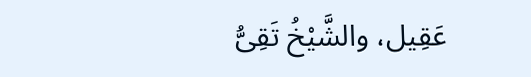عَقِيل، والشَّيْخُ تَقِىُّ